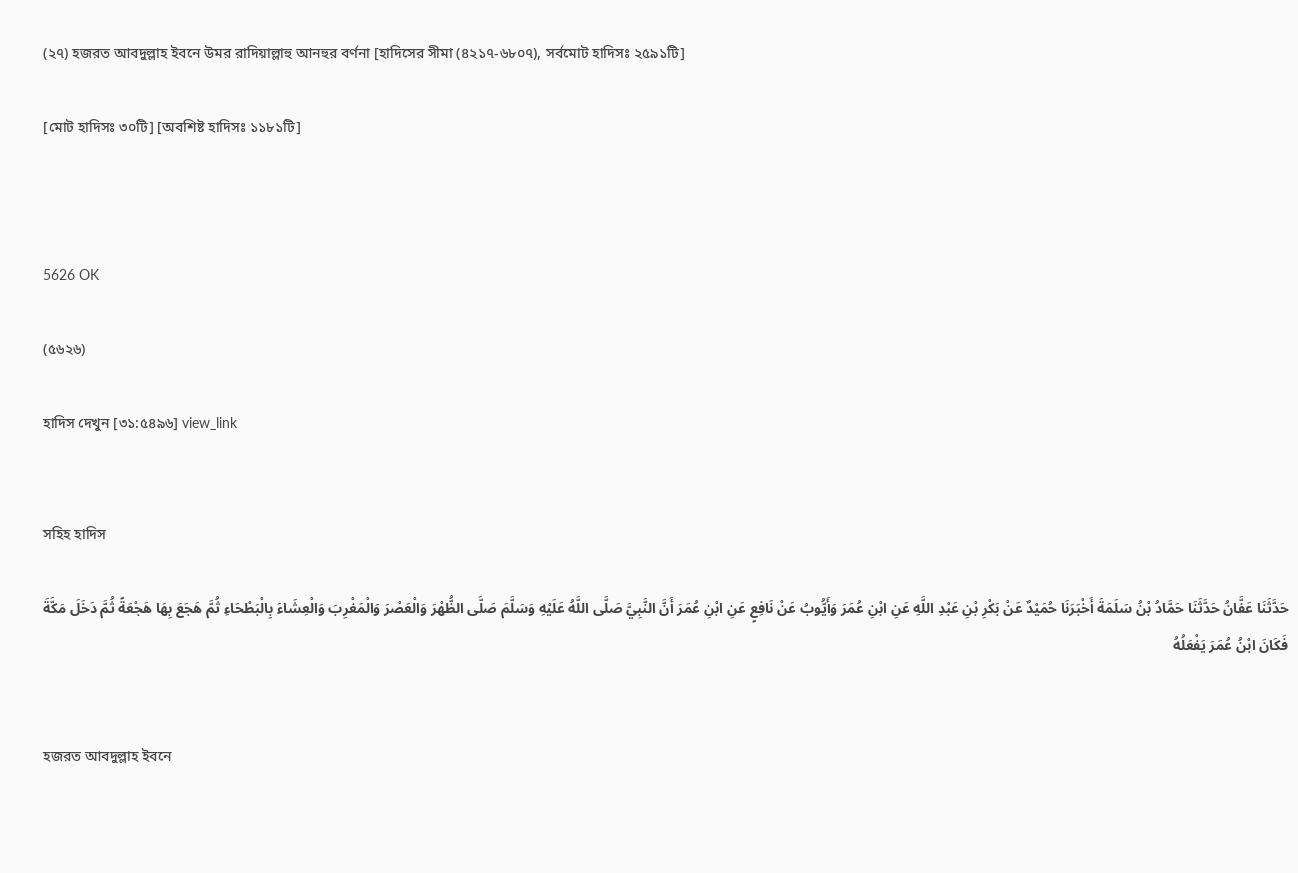(২৭) হজরত আবদুল্লাহ ইবনে উমর রাদিয়াল্লাহু আনহুর বর্ণনা [হাদিসের সীমা (৪২১৭-৬৮০৭), সর্বমোট হাদিসঃ ২৫৯১টি]

[মোট হাদিসঃ ৩০টি] [অবশিষ্ট হাদিসঃ ১১৮১টি]



5626 OK

(৫৬২৬)

হাদিস দেখুন [৩১:৫৪৯৬] view_link


সহিহ হাদিস

حَدَّثَنَا عَفَّانُ حَدَّثَنَا حَمَّادُ بْنُ سَلَمَةَ أَخْبَرَنَا حُمَيْدٌ عَنْ بَكْرِ بْنِ عَبْدِ اللَّهِ عَنِ ابْنِ عُمَرَ وَأَيُّوبُ عَنْ نَافِعٍ عَنِ ابْنِ عُمَرَ أَنَّ النَّبِيَّ صَلَّى اللَّهُ عَلَيْهِ وَسَلَّمَ صَلَّى الظُّهْرَ وَالْعَصْرَ وَالْمَغْرِبَ وَالْعِشَاءَ بِالْبَطْحَاءِ ثُمَّ هَجَعَ بِهَا هَجْعَةً ثُمَّ دَخَلَ مَكَّةَ فَكَانَ ابْنُ عُمَرَ يَفْعَلُهُ


হজরত আবদুল্লাহ ইবনে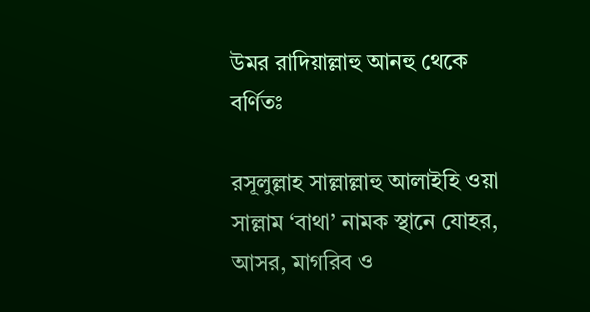উমর রাদিয়াল্লাহু আনহু থেকে বর্ণিতঃ

রসূলুল্লাহ সাল্লাল্লাহু আলাইহি ওয়া সাল্লাম ‘বাথা’ নামক স্থানে যোহর, আসর, মাগরিব ও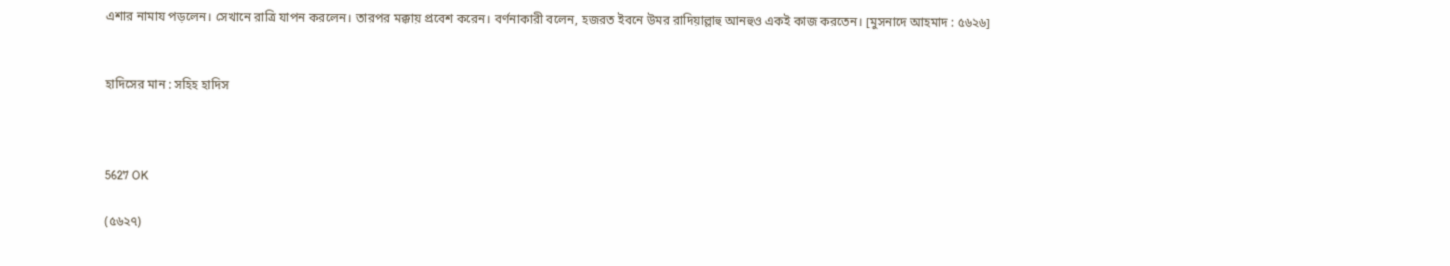এশার নামায পড়লেন। সেখানে রাত্রি যাপন করলেন। তারপর মক্কায় প্রবেশ করেন। বর্ণনাকারী বলেন, হজরত ইবনে উমর রাদিয়াল্লাহু আনহুও একই কাজ করতেন। [মুসনাদে আহমাদ : ৫৬২৬]


হাদিসের মান : সহিহ হাদিস



5627 OK

(৫৬২৭)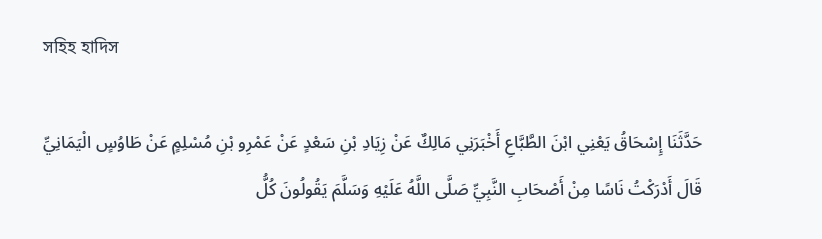সহিহ হাদিস

حَدَّثَنَا إِسْحَاقُ يَعْنِي ابْنَ الطَّبَّاعِ أَخْبَرَنِي مَالِكٌ عَنْ زِيَادِ بْنِ سَعْدٍ عَنْ عَمْرِو بْنِ مُسْلِمٍ عَنْ طَاوُسٍ الْيَمَانِيِّ قَالَ أَدْرَكْتُ نَاسًا مِنْ أَصْحَابِ النَّبِيِّ صَلَّى اللَّهُ عَلَيْهِ وَسَلَّمَ يَقُولُونَ كُلُّ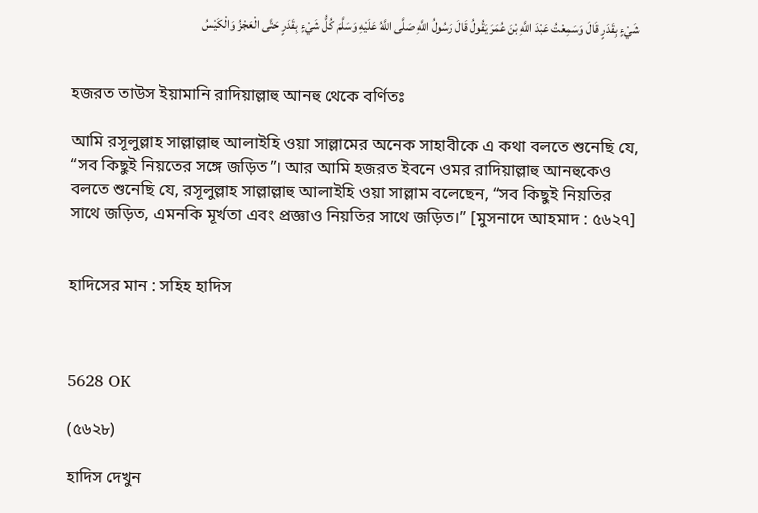شَيْءٍ بِقَدَرٍ قَالَ وَسَمِعْتُ عَبْدَ اللَّهِ بْنَ عُمَرَ يَقُولُ قَالَ رَسُولُ اللَّهِ صَلَّى اللَّهُ عَلَيْهِ وَسَلَّمَ كُلُّ شَيْءٍ بِقَدَرٍ حَتَّى الْعَجْزُ وَالْكَيْسُ


হজরত তাউস ইয়ামানি রাদিয়াল্লাহু আনহু থেকে বর্ণিতঃ

আমি রসূলুল্লাহ সাল্লাল্লাহু আলাইহি ওয়া সাল্লামের অনেক সাহাবীকে এ কথা বলতে শুনেছি যে, “সব কিছুই নিয়তের সঙ্গে জড়িত”। আর আমি হজরত ইবনে ওমর রাদিয়াল্লাহু আনহুকেও বলতে শুনেছি যে, রসূলুল্লাহ সাল্লাল্লাহু আলাইহি ওয়া সাল্লাম বলেছেন, “সব কিছুই নিয়তির সাথে জড়িত, এমনকি মূর্খতা এবং প্রজ্ঞাও নিয়তির সাথে জড়িত।” [মুসনাদে আহমাদ : ৫৬২৭]


হাদিসের মান : সহিহ হাদিস



5628 OK

(৫৬২৮)

হাদিস দেখুন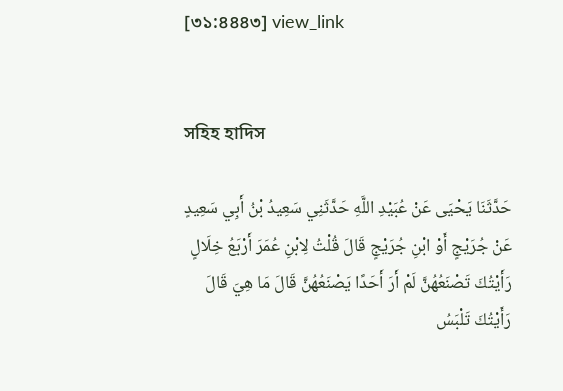[৩১:৪৪৪৩] view_link


সহিহ হাদিস

حَدَّثَنَا يَحْيَى عَنْ عُبَيْدِ اللَّهِ حَدَّثَنِي سَعِيدُ بْنُ أَبِي سَعِيدٍ عَنْ جُرَيْجٍ أَوْ ابْنِ جُرَيْجٍ قَالَ قُلْتُ لِابْنِ عُمَرَ أَرْبَعُ خِلَالٍ رَأَيْتُكَ تَصْنَعُهُنَّ لَمْ أَرَ أَحَدًا يَصْنَعُهُنَّ قَالَ مَا هِيَ قَالَ رَأَيْتُكَ تَلْبَسُ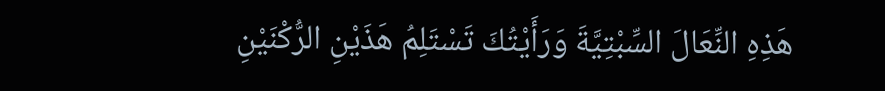هَذِهِ النِّعَالَ السِّبْتِيَّةَ وَرَأَيْتُكَ تَسْتَلِمُ هَذَيْنِ الرُّكْنَيْنِ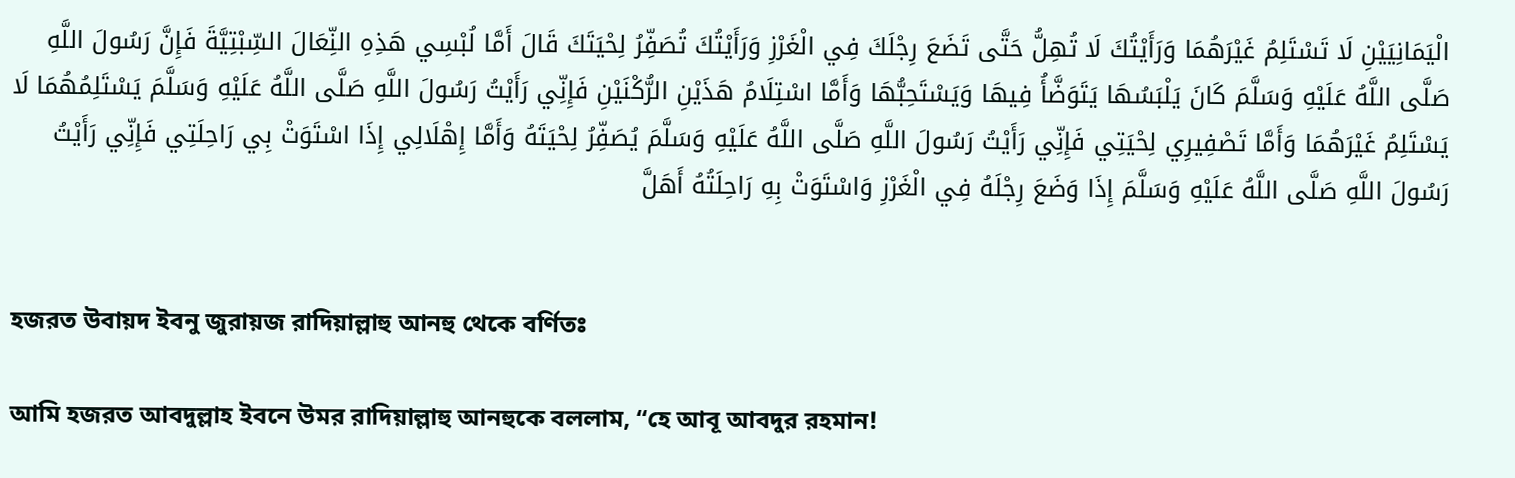الْيَمَانِيَيْنِ لَا تَسْتَلِمُ غَيْرَهُمَا وَرَأَيْتُكَ لَا تُهِلُّ حَتَّى تَضَعَ رِجْلَكَ فِي الْغَرْزِ وَرَأَيْتُكَ تُصَفِّرُ لِحْيَتَكَ قَالَ أَمَّا لُبْسِي هَذِهِ النِّعَالَ السِّبْتِيَّةَ فَإِنَّ رَسُولَ اللَّهِ صَلَّى اللَّهُ عَلَيْهِ وَسَلَّمَ كَانَ يَلْبَسُهَا يَتَوَضَّأُ فِيهَا وَيَسْتَحِبُّهَا وَأَمَّا اسْتِلَامُ هَذَيْنِ الرُّكْنَيْنِ فَإِنِّي رَأَيْتُ رَسُولَ اللَّهِ صَلَّى اللَّهُ عَلَيْهِ وَسَلَّمَ يَسْتَلِمُهُمَا لَا يَسْتَلِمُ غَيْرَهُمَا وَأَمَّا تَصْفِيرِي لِحْيَتِي فَإِنِّي رَأَيْتُ رَسُولَ اللَّهِ صَلَّى اللَّهُ عَلَيْهِ وَسَلَّمَ يُصَفِّرُ لِحْيَتَهُ وَأَمَّا إِهْلَالِي إِذَا اسْتَوَتْ بِي رَاحِلَتِي فَإِنِّي رَأَيْتُ رَسُولَ اللَّهِ صَلَّى اللَّهُ عَلَيْهِ وَسَلَّمَ إِذَا وَضَعَ رِجْلَهُ فِي الْغَرْزِ وَاسْتَوَتْ بِهِ رَاحِلَتُهُ أَهَلَّ


হজরত উবায়দ ইবনু জুরায়জ রাদিয়াল্লাহু আনহু থেকে বর্ণিতঃ

আমি হজরত আবদুল্লাহ ইবনে উমর রাদিয়াল্লাহু আনহুকে বললাম, “হে আবূ আবদুর রহমান!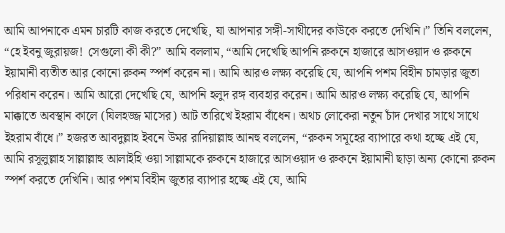আমি আপনাকে এমন চারটি কাজ করতে দেখেছি, যা আপনার সঙ্গী-সাথীদের কাউকে করতে দেখিনি।” তিনি বললেন, “হে ইবনু জুরায়জ! সেগুলো কী কী?” আমি বললাম, “আমি দেখেছি আপনি রুকনে হাজারে আসওয়াদ ও রুকনে ইয়ামানী ব্যতীত আর কোনো রুকন স্পর্শ করেন না। আমি আরও লক্ষ্য করেছি যে, আপনি পশম বিহীন চামড়ার জুতা পরিধান করেন। আমি আরো দেখেছি যে, আপনি হলুদ রঙ্গ ব্যবহার করেন। আমি আরও লক্ষ্য করেছি যে, আপনি মাক্কাতে অবস্থান কালে (যিলহজ্জ মাসের) আট তারিখে ইহরাম বাঁধেন। অথচ লোকেরা নতুন চাঁদ দেখার সাথে সাথে ইহরাম বাঁধে।” হজরত আবদুল্লাহ ইবনে উমর রাদিয়াল্লাহু আনহু বললেন, “রুকন সমূহের ব্যাপারে কথা হচ্ছে এই যে, আমি রসূলুল্লাহ সাল্লাল্লাহু আলাইহি ওয়া সাল্লামকে রুকনে হাজারে আসওয়াদ ও রুকনে ইয়ামানী ছাড়া অন্য কোনো রুকন স্পর্শ করতে দেখিনি। আর পশম বিহীন জুতার ব্যাপার হচ্ছে এই যে, আমি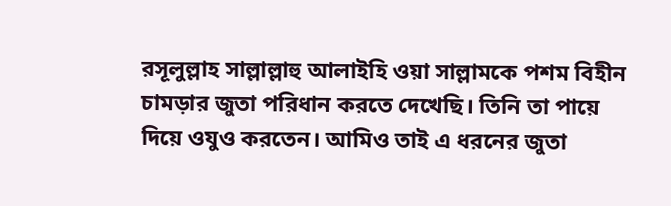রসূলুল্লাহ সাল্লাল্লাহু আলাইহি ওয়া সাল্লামকে পশম বিহীন চামড়ার জুতা পরিধান করতে দেখেছি। তিনি তা পায়ে দিয়ে ওযুও করতেন। আমিও তাই এ ধরনের জুতা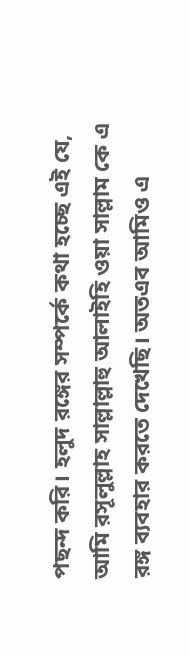পছন্দ করি। হলুদ রঙ্গের সম্পর্কে কথা হচ্ছে এই যে, আমি রসূলুল্লাহ সাল্লাল্লাহু আলাইহি ওয়া সাল্লাম কে এ রঙ্গ ব্যবহার করতে দেখেছি। অতএব আমিও এ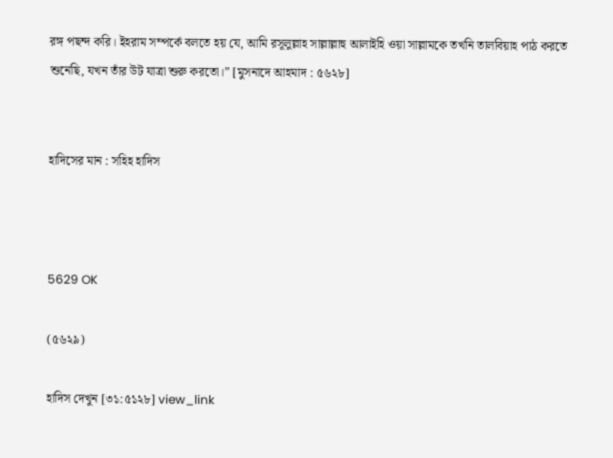রঙ্গ পছন্দ করি। ইহরাম সম্পর্কে বলতে হয় যে, আমি রসূলুল্লাহ সাল্লাল্লাহু আলাইহি ওয়া সাল্লামকে তখনি তালবিয়াহ পাঠ করতে শুনেছি, যখন তাঁর উট যাত্রা শুরু করতো।” [মুসনাদে আহমাদ : ৫৬২৮]


হাদিসের মান : সহিহ হাদিস



5629 OK

(৫৬২৯)

হাদিস দেখুন [৩১:৫১২৮] view_link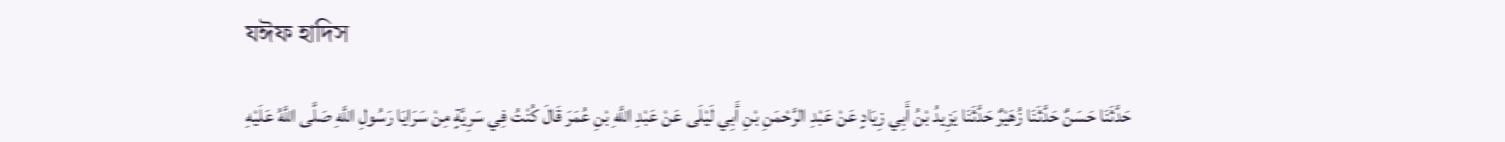যঈফ হাদিস

حَدَّثَنَا حَسَنٌ حَدَّثَنَا زُهَيْرٌ حَدَّثَنَا يَزِيدُ بْنُ أَبِي زِيَادٍ عَنْ عَبْدِ الرَّحْمَنِ بْنِ أَبِي لَيْلَى عَنْ عَبْدِ اللَّهِ بْنِ عُمَرَ قَالَ كُنْتُ فِي سَرِيَّةٍ مِنْ سَرَايَا رَسُولِ اللَّهِ صَلَّى اللَّهُ عَلَيْهِ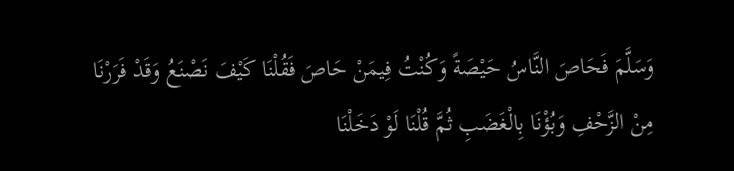وَسَلَّمَ فَحَاصَ النَّاسُ حَيْصَةً وَكُنْتُ فِيمَنْ حَاصَ فَقُلْنَا كَيْفَ نَصْنَعُ وَقَدْ فَرَرْنَا مِنْ الزَّحْفِ وَبُؤْنَا بِالْغَضَبِ ثُمَّ قُلْنَا لَوْ دَخَلْنَا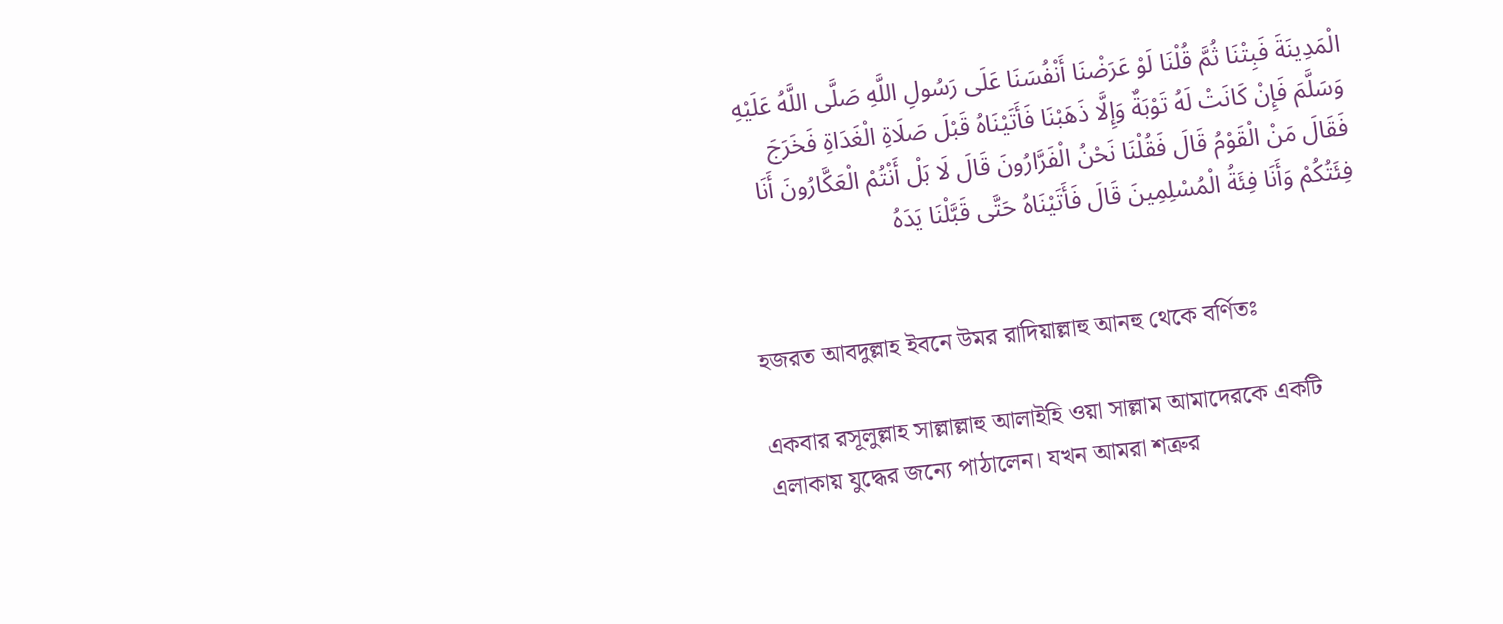الْمَدِينَةَ فَبِتْنَا ثُمَّ قُلْنَا لَوْ عَرَضْنَا أَنْفُسَنَا عَلَى رَسُولِ اللَّهِ صَلَّى اللَّهُ عَلَيْهِ وَسَلَّمَ فَإِنْ كَانَتْ لَهُ تَوْبَةٌ وَإِلَّا ذَهَبْنَا فَأَتَيْنَاهُ قَبْلَ صَلَاةِ الْغَدَاةِ فَخَرَجَ فَقَالَ مَنْ الْقَوْمُ قَالَ فَقُلْنَا نَحْنُ الْفَرَّارُونَ قَالَ لَا بَلْ أَنْتُمْ الْعَكَّارُونَ أَنَا فِئَتُكُمْ وَأَنَا فِئَةُ الْمُسْلِمِينَ قَالَ فَأَتَيْنَاهُ حَتَّى قَبَّلْنَا يَدَهُ


হজরত আবদুল্লাহ ইবনে উমর রাদিয়াল্লাহু আনহু থেকে বর্ণিতঃ

একবার রসূলুল্লাহ সাল্লাল্লাহু আলাইহি ওয়া সাল্লাম আমাদেরকে একটি এলাকায় যুদ্ধের জন্যে পাঠালেন। যখন আমরা শত্রুর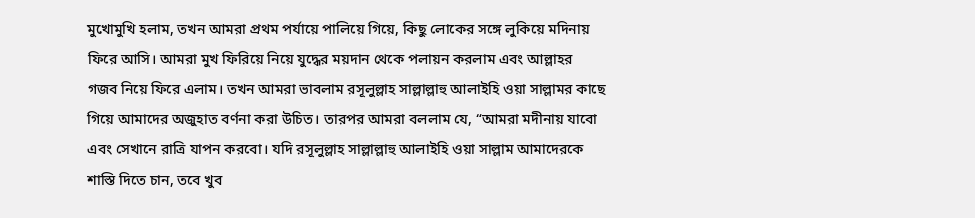মুখোমুখি হলাম, তখন আমরা প্রথম পর্যায়ে পালিয়ে গিয়ে, কিছু লোকের সঙ্গে লুকিয়ে মদিনায় ফিরে আসি। আমরা মুখ ফিরিয়ে নিয়ে যুদ্ধের ময়দান থেকে পলায়ন করলাম এবং আল্লাহর গজব নিয়ে ফিরে এলাম। তখন আমরা ভাবলাম রসূলুল্লাহ সাল্লাল্লাহু আলাইহি ওয়া সাল্লামর কাছে গিয়ে আমাদের অজুহাত বর্ণনা করা উচিত। তারপর আমরা বললাম যে, “আমরা মদীনায় যাবো এবং সেখানে রাত্রি যাপন করবো। যদি রসূলুল্লাহ সাল্লাল্লাহু আলাইহি ওয়া সাল্লাম আমাদেরকে শাস্তি দিতে চান, তবে খুব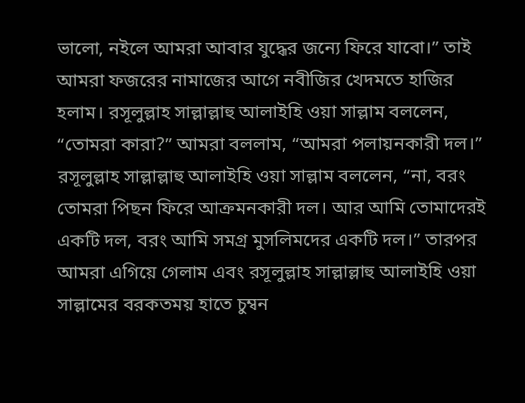ভালো, নইলে আমরা আবার যুদ্ধের জন্যে ফিরে যাবো।” তাই আমরা ফজরের নামাজের আগে নবীজির খেদমতে হাজির হলাম। রসূলুল্লাহ সাল্লাল্লাহু আলাইহি ওয়া সাল্লাম বললেন, “তোমরা কারা?” আমরা বললাম, “আমরা পলায়নকারী দল।” রসূলুল্লাহ সাল্লাল্লাহু আলাইহি ওয়া সাল্লাম বললেন, “না, বরং তোমরা পিছন ফিরে আক্রমনকারী দল। আর আমি তোমাদেরই একটি দল, বরং আমি সমগ্র মুসলিমদের একটি দল।” তারপর আমরা এগিয়ে গেলাম এবং রসূলুল্লাহ সাল্লাল্লাহু আলাইহি ওয়া সাল্লামের বরকতময় হাতে চুম্বন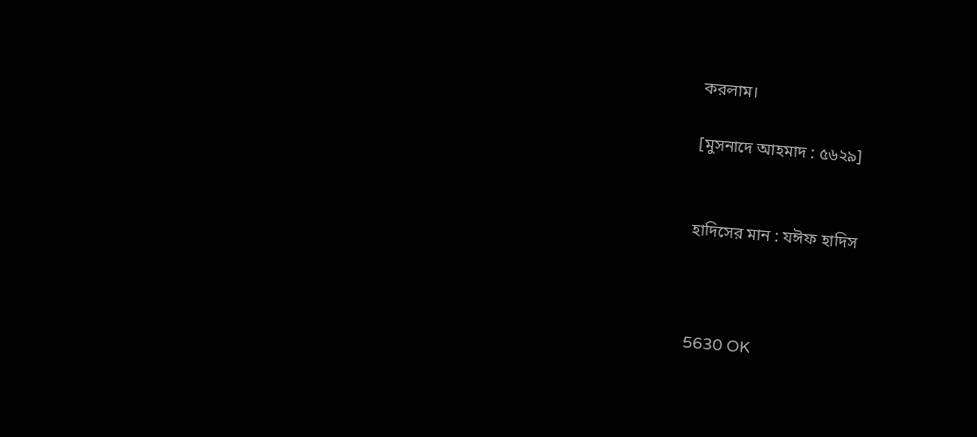করলাম।

[মুসনাদে আহমাদ : ৫৬২৯]


হাদিসের মান : যঈফ হাদিস



5630 OK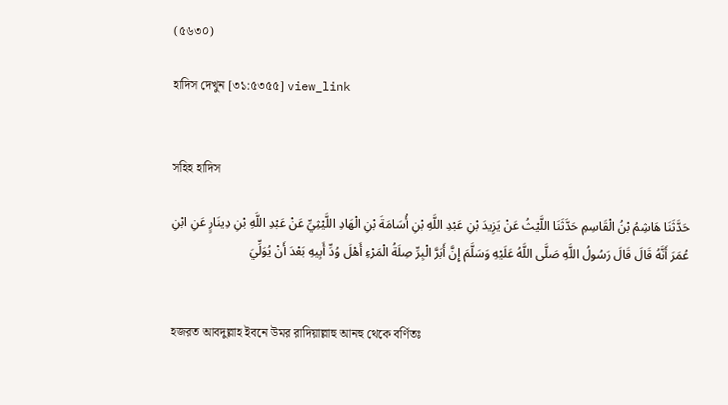(৫৬৩০)

হাদিস দেখুন [৩১:৫৩৫৫] view_link


সহিহ হাদিস

حَدَّثَنَا هَاشِمُ بْنُ الْقَاسِمِ حَدَّثَنَا اللَّيْثُ عَنْ يَزِيدَ بْنِ عَبْدِ اللَّهِ بْنِ أُسَامَةَ بْنِ الْهَادِ اللَّيْثِيِّ عَنْ عَبْدِ اللَّهِ بْنِ دِينَارٍ عَنِ ابْنِ عُمَرَ أَنَّهُ قَالَ قَالَ رَسُولُ اللَّهِ صَلَّى اللَّهُ عَلَيْهِ وَسَلَّمَ إِنَّ أَبَرَّ الْبِرِّ صِلَةُ الْمَرْءِ أَهْلَ وُدِّ أَبِيهِ بَعْدَ أَنْ يُوَلِّيَ


হজরত আবদুল্লাহ ইবনে উমর রাদিয়াল্লাহু আনহু থেকে বর্ণিতঃ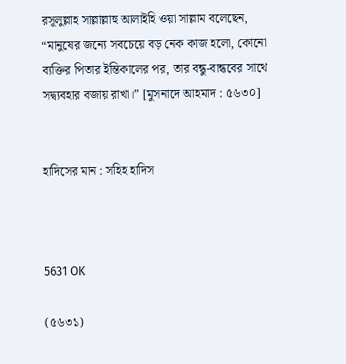রসূলুল্লাহ সাল্লাল্লাহু আলাইহি ওয়া সাল্লাম বলেছেন, “মানুষের জন্যে সবচেয়ে বড় নেক কাজ হলো, কোনো ব্যক্তির পিতার ইন্তিকালের পর, তার বন্ধু-বান্ধবের সাথে সদ্ব্যবহার বজায় রাখা।” [মুসনাদে আহমাদ : ৫৬৩০]


হাদিসের মান : সহিহ হাদিস



5631 OK

(৫৬৩১)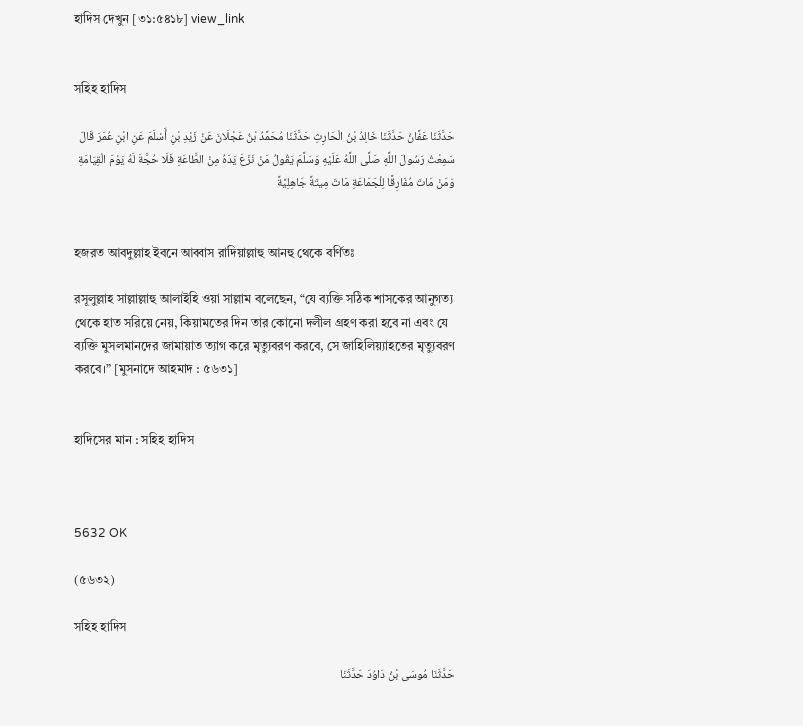হাদিস দেখুন [৩১:৫৪১৮] view_link


সহিহ হাদিস

حَدَّثَنَا عَفَّانُ حَدَّثَنَا خَالِدُ بْنُ الْحَارِثِ حَدَّثَنَا مُحَمَّدُ بْنُ عَجْلَانَ عَنْ زَيْدِ بْنِ أَسْلَمَ عَنِ ابْنِ عُمَرَ قَالَ سَمِعْتُ رَسُولَ اللَّهِ صَلَّى اللَّهُ عَلَيْهِ وَسَلَّمَ يَقُولُ مَنْ نَزَعَ يَدَهُ مِنْ الطَّاعَةِ فَلَا حُجَّةَ لَهُ يَوْمَ الْقِيَامَةِ وَمَنْ مَاتَ مُفَارِقًا لِلْجَمَاعَةِ مَاتَ مِيتَةً جَاهِلِيَّةً


হজরত আবদুল্লাহ ইবনে আব্বাস রাদিয়াল্লাহু আনহু থেকে বর্ণিতঃ

রসূলুল্লাহ সাল্লাল্লাহু আলাইহি ওয়া সাল্লাম বলেছেন, “যে ব্যক্তি সঠিক শাসকের আনুগত্য থেকে হাত সরিয়ে নেয়, কিয়ামতের দিন তার কোনো দলীল গ্রহণ করা হবে না এবং যে ব্যক্তি মুসলমানদের জামায়াত ত্যাগ করে মৃত্যুবরণ করবে, সে জাহিলিয়্যাহতের মৃত্যুবরণ করবে।” [মুসনাদে আহমাদ : ৫৬৩১]


হাদিসের মান : সহিহ হাদিস



5632 OK

(৫৬৩২)

সহিহ হাদিস

حَدَّثَنَا مُوسَى بْنُ دَاوُدَ حَدَّثَنَا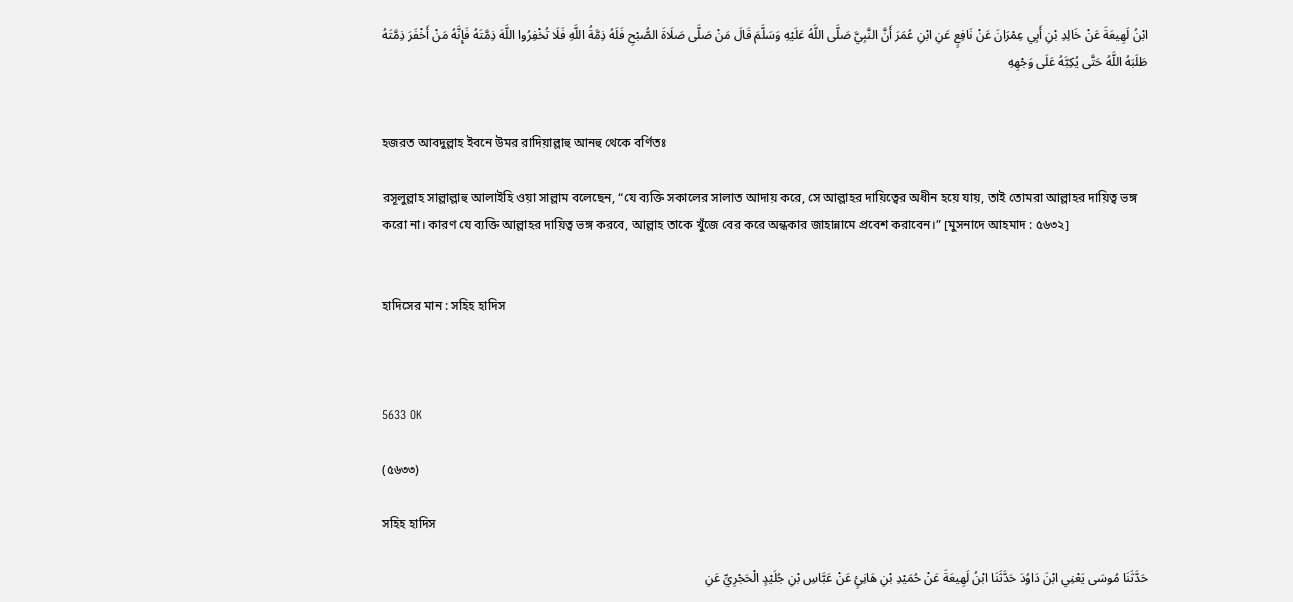ابْنُ لَهِيعَةَ عَنْ خَالِدِ بْنِ أَبِي عِمْرَانَ عَنْ نَافِعٍ عَنِ ابْنِ عُمَرَ أَنَّ النَّبِيَّ صَلَّى اللَّهُ عَلَيْهِ وَسَلَّمَ قَالَ مَنْ صَلَّى صَلَاةَ الصُّبْحِ فَلَهُ ذِمَّةُ اللَّهِ فَلَا تُخْفِرُوا اللَّهَ ذِمَّتَهُ فَإِنَّهُ مَنْ أَخْفَرَ ذِمَّتَهُ طَلَبَهُ اللَّهُ حَتَّى يُكِبَّهُ عَلَى وَجْهِهِ


হজরত আবদুল্লাহ ইবনে উমর রাদিয়াল্লাহু আনহু থেকে বর্ণিতঃ

রসূলুল্লাহ সাল্লাল্লাহু আলাইহি ওয়া সাল্লাম বলেছেন, “যে ব্যক্তি সকালের সালাত আদায় করে, সে আল্লাহর দায়িত্বের অধীন হয়ে যায়, তাই তোমরা আল্লাহর দায়িত্ব ভঙ্গ করো না। কারণ যে ব্যক্তি আল্লাহর দায়িত্ব ভঙ্গ করবে, আল্লাহ তাকে খুঁজে বের করে অন্ধকার জাহান্নামে প্রবেশ করাবেন।” [মুসনাদে আহমাদ : ৫৬৩২]


হাদিসের মান : সহিহ হাদিস



5633 OK

(৫৬৩৩)

সহিহ হাদিস

حَدَّثَنَا مُوسَى يَعْنِي ابْنَ دَاوُدَ حَدَّثَنَا ابْنُ لَهِيعَةَ عَنْ حُمَيْدِ بْنِ هَانِئٍ عَنْ عَبَّاسِ بْنِ جُلَيْدٍ الْحَجْرِيِّ عَنِ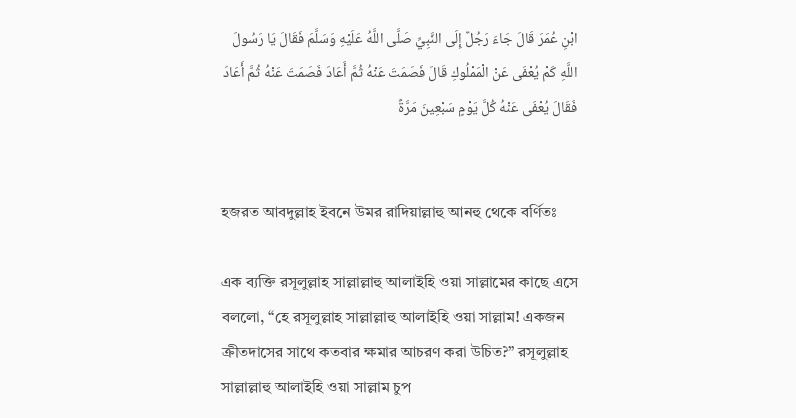ابْنِ عُمَرَ قَالَ جَاءَ رَجُلٌ إِلَى النَّبِيِّ صَلَّى اللَّهُ عَلَيْهِ وَسَلَّمَ فَقَالَ يَا رَسُولَ اللَّهِ كَمْ يُعْفَى عَنْ الْمَمْلُوكِ قَالَ فَصَمَتَ عَنْهُ ثُمَّ أَعَادَ فَصَمَتَ عَنْهُ ثُمَّ أَعَادَ فَقَالَ يُعْفَى عَنْهُ كُلَّ يَوْمٍ سَبْعِينَ مَرَّةً


হজরত আবদুল্লাহ ইবনে উমর রাদিয়াল্লাহু আনহু থেকে বর্ণিতঃ

এক ব্যক্তি রসূলুল্লাহ সাল্লাল্লাহু আলাইহি ওয়া সাল্লামের কাছে এসে বললো, “হে রসূলুল্লাহ সাল্লাল্লাহু আলাইহি ওয়া সাল্লাম! একজন ক্রীতদাসের সাথে কতবার ক্ষমার আচরণ করা উচিত?” রসূলুল্লাহ সাল্লাল্লাহু আলাইহি ওয়া সাল্লাম চুপ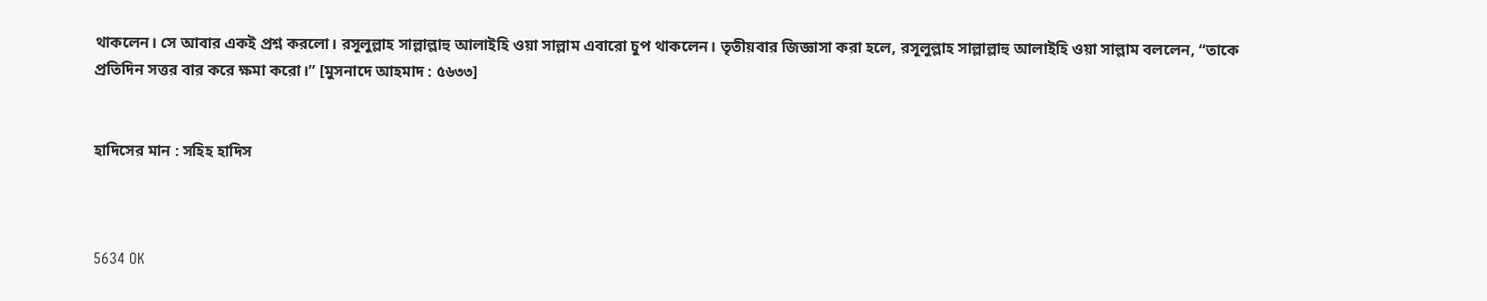থাকলেন। সে আবার একই প্রশ্ন করলো। রসূলুল্লাহ সাল্লাল্লাহু আলাইহি ওয়া সাল্লাম এবারো চুপ থাকলেন। তৃতীয়বার জিজ্ঞাসা করা হলে, রসূলুল্লাহ সাল্লাল্লাহু আলাইহি ওয়া সাল্লাম বললেন, “তাকে প্রতিদিন সত্তর বার করে ক্ষমা করো।” [মুসনাদে আহমাদ : ৫৬৩৩]


হাদিসের মান : সহিহ হাদিস



5634 OK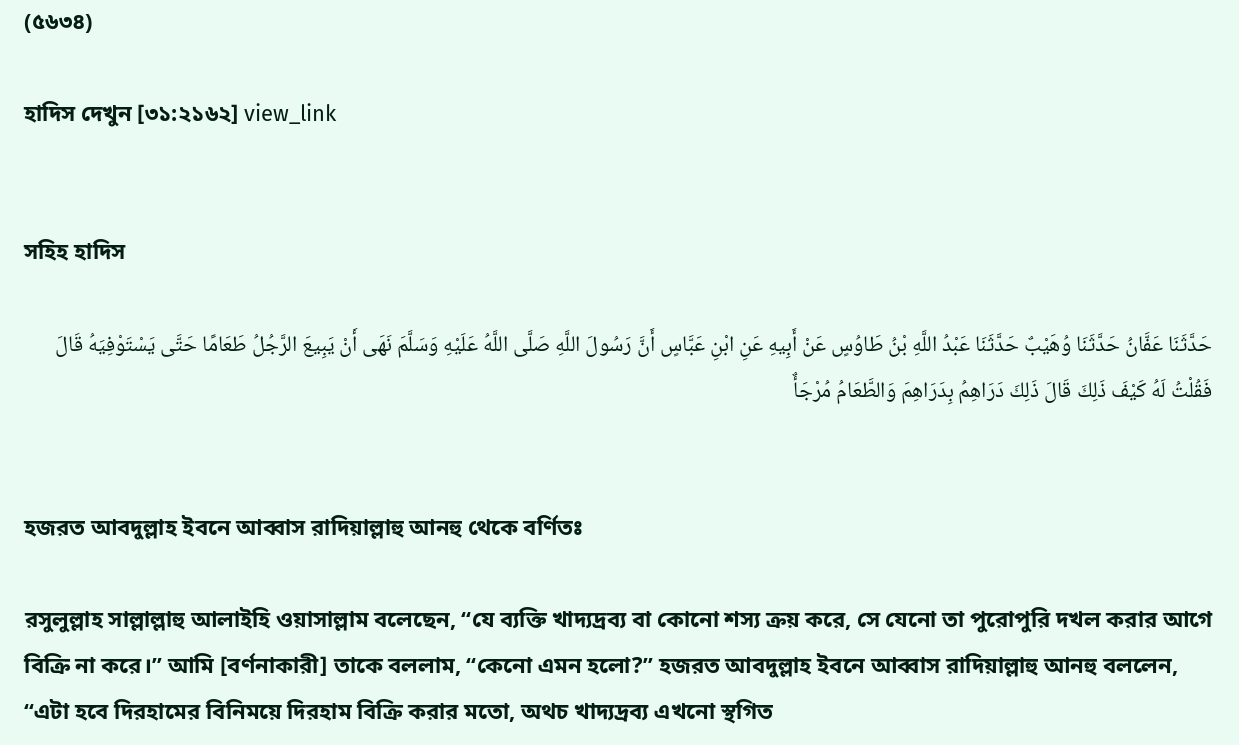(৫৬৩৪)

হাদিস দেখুন [৩১:২১৬২] view_link


সহিহ হাদিস

حَدَّثَنَا عَفَّانُ حَدَّثَنَا وُهَيْبٌ حَدَّثَنَا عَبْدُ اللَّهِ بْنُ طَاوُسٍ عَنْ أَبِيهِ عَنِ ابْنِ عَبَّاسٍ أَنَّ رَسُولَ اللَّهِ صَلَّى اللَّهُ عَلَيْهِ وَسَلَّمَ نَهَى أَنْ يَبِيعَ الرَّجُلُ طَعَامًا حَتَّى يَسْتَوْفِيَهُ قَالَ فَقُلْتُ لَهُ كَيْفَ ذَلِكَ قَالَ ذَلِكَ دَرَاهِمُ بِدَرَاهِمَ وَالطَّعَامُ مُرْجَأٌ


হজরত আবদুল্লাহ ইবনে আব্বাস রাদিয়াল্লাহু আনহু থেকে বর্ণিতঃ

রসুলুল্লাহ সাল্লাল্লাহু আলাইহি ওয়াসাল্লাম বলেছেন, “যে ব্যক্তি খাদ্যদ্রব্য বা কোনো শস্য ক্রয় করে, সে যেনো তা পুরোপুরি দখল করার আগে বিক্রি না করে।” আমি [বর্ণনাকারী] তাকে বললাম, “কেনো এমন হলো?” হজরত আবদুল্লাহ ইবনে আব্বাস রাদিয়াল্লাহু আনহু বললেন, “এটা হবে দিরহামের বিনিময়ে দিরহাম বিক্রি করার মতো, অথচ খাদ্যদ্রব্য এখনো স্থগিত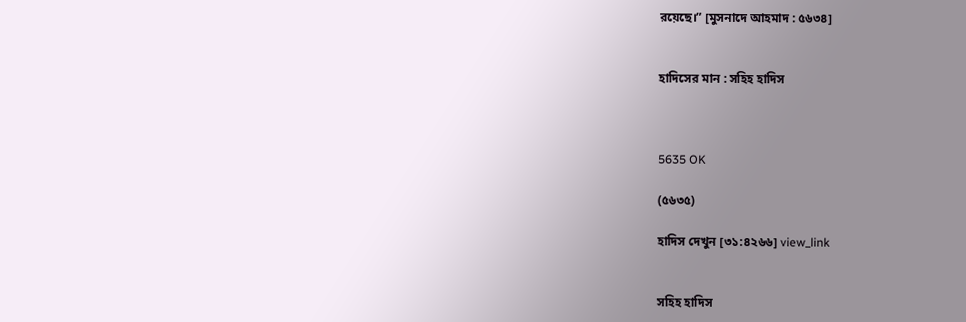রয়েছে।” [মুসনাদে আহমাদ : ৫৬৩৪]


হাদিসের মান : সহিহ হাদিস



5635 OK

(৫৬৩৫)

হাদিস দেখুন [৩১:৪২৬৬] view_link


সহিহ হাদিস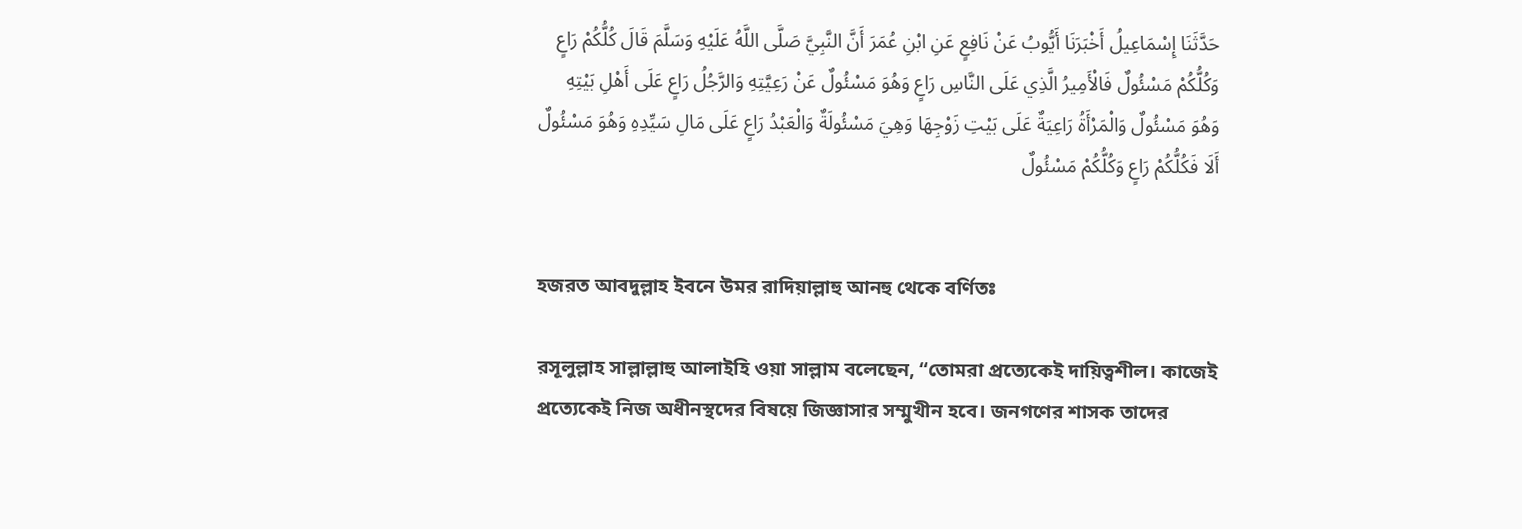حَدَّثَنَا إِسْمَاعِيلُ أَخْبَرَنَا أَيُّوبُ عَنْ نَافِعٍ عَنِ ابْنِ عُمَرَ أَنَّ النَّبِيَّ صَلَّى اللَّهُ عَلَيْهِ وَسَلَّمَ قَالَ كُلُّكُمْ رَاعٍ وَكُلُّكُمْ مَسْئُولٌ فَالْأَمِيرُ الَّذِي عَلَى النَّاسِ رَاعٍ وَهُوَ مَسْئُولٌ عَنْ رَعِيَّتِهِ وَالرَّجُلُ رَاعٍ عَلَى أَهْلِ بَيْتِهِ وَهُوَ مَسْئُولٌ وَالْمَرْأَةُ رَاعِيَةٌ عَلَى بَيْتِ زَوْجِهَا وَهِيَ مَسْئُولَةٌ وَالْعَبْدُ رَاعٍ عَلَى مَالِ سَيِّدِهِ وَهُوَ مَسْئُولٌ أَلَا فَكُلُّكُمْ رَاعٍ وَكُلُّكُمْ مَسْئُولٌ


হজরত আবদুল্লাহ ইবনে উমর রাদিয়াল্লাহু আনহু থেকে বর্ণিতঃ

রসূলুল্লাহ সাল্লাল্লাহু আলাইহি ওয়া সাল্লাম বলেছেন, “তোমরা প্রত্যেকেই দায়িত্বশীল। কাজেই প্রত্যেকেই নিজ অধীনস্থদের বিষয়ে জিজ্ঞাসার সম্মুখীন হবে। জনগণের শাসক তাদের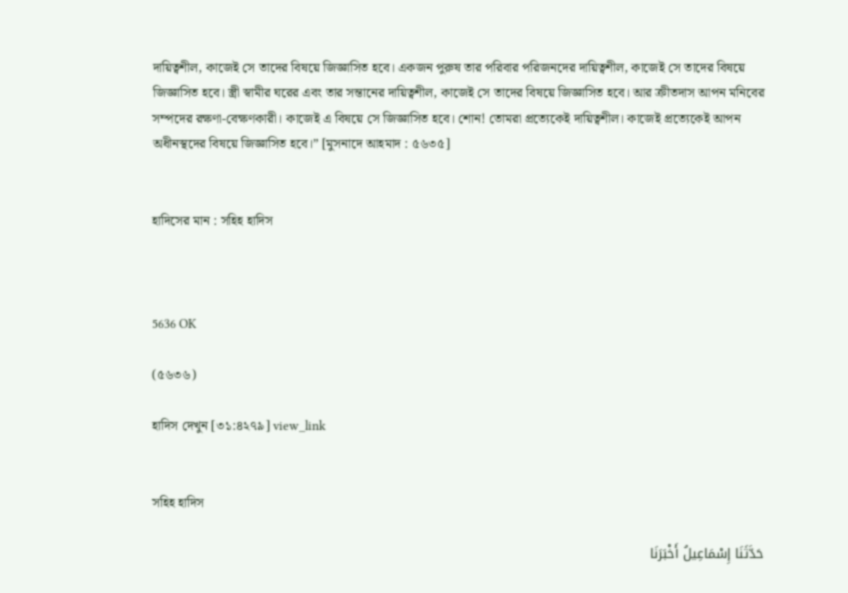দায়িত্বশীল, কাজেই সে তাদের বিষয়ে জিজ্ঞাসিত হবে। একজন পুরুষ তার পরিবার পরিজনদের দায়িত্বশীল, কাজেই সে তাদের বিষয়ে জিজ্ঞাসিত হবে। স্ত্রী স্বামীর ঘরের এবং তার সন্তানের দায়িত্বশীল, কাজেই সে তাদের বিষয়ে জিজ্ঞাসিত হবে। আর ক্রীতদাস আপন মনিবের সম্পদের রক্ষণা-বেক্ষণকারী। কাজেই এ বিষয়ে সে জিজ্ঞাসিত হবে। শোন! তোমরা প্রত্যেকেই দায়িত্বশীল। কাজেই প্রত্যেকেই আপন অধীনস্থদের বিষয়ে জিজ্ঞাসিত হবে।” [মুসনাদে আহমাদ : ৫৬৩৫]


হাদিসের মান : সহিহ হাদিস



5636 OK

(৫৬৩৬)

হাদিস দেখুন [৩১:৪২৭৯] view_link


সহিহ হাদিস

حَدَّثَنَا إِسْمَاعِيلُ أَخْبَرَنَا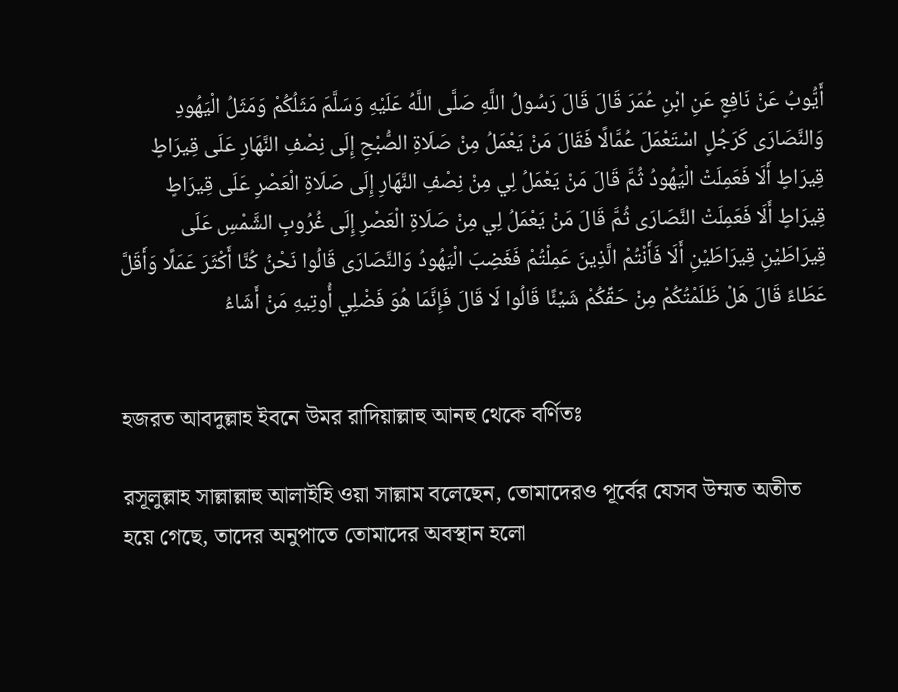أَيُّوبُ عَنْ نَافِعٍ عَنِ ابْنِ عُمَرَ قَالَ قَالَ رَسُولُ اللَّهِ صَلَّى اللَّهُ عَلَيْهِ وَسَلَّمَ مَثَلُكُمْ وَمَثَلُ الْيَهُودِ وَالنَّصَارَى كَرَجُلٍ اسْتَعْمَلَ عُمَّالًا فَقَالَ مَنْ يَعْمَلُ مِنْ صَلَاةِ الصُّبْحِ إِلَى نِصْفِ النَّهَارِ عَلَى قِيرَاطٍ قِيرَاطٍ أَلَا فَعَمِلَتْ الْيَهُودُ ثُمَّ قَالَ مَنْ يَعْمَلُ لِي مِنْ نِصْفِ النَّهَارِ إِلَى صَلَاةِ الْعَصْرِ عَلَى قِيرَاطٍ قِيرَاطٍ أَلَا فَعَمِلَتْ النَّصَارَى ثُمَّ قَالَ مَنْ يَعْمَلُ لِي مِنْ صَلَاةِ الْعَصْرِ إِلَى غُرُوبِ الشَّمْسِ عَلَى قِيرَاطَيْنِ قِيرَاطَيْنِ أَلَا فَأَنْتُمْ الَّذِينَ عَمِلْتُمْ فَغَضِبَ الْيَهُودُ وَالنَّصَارَى قَالُوا نَحْنُ كُنَّا أَكْثَرَ عَمَلًا وَأَقَلَّ عَطَاءً قَالَ هَلْ ظَلَمْتُكُمْ مِنْ حَقِّكُمْ شَيْئًا قَالُوا لَا قَالَ فَإِنَّمَا هُوَ فَضْلِي أُوتِيهِ مَنْ أَشَاءُ


হজরত আবদুল্লাহ ইবনে উমর রাদিয়াল্লাহু আনহু থেকে বর্ণিতঃ

রসূলুল্লাহ সাল্লাল্লাহু আলাইহি ওয়া সাল্লাম বলেছেন, তোমাদেরও পূর্বের যেসব উম্মত অতীত হয়ে গেছে, তাদের অনুপাতে তোমাদের অবস্থান হলো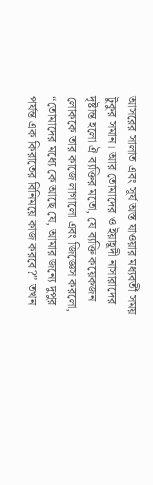আসরের সালাত এবং সূর্য অস্ত যাওয়ার মধ্যবর্তী সময় টুকুর সমান। আর তোমাদের ও ইয়াহূদী নাসারাদের দৃষ্টান্ত হলো ঐ ব্যক্তির মতো, যে ব্যক্তি কয়েকজন লোককে তার কাজে লাগালো এবং জিজ্ঞেস করলো, “তোমাদের মধ্যে কে আছে যে, আমার জন্যে দুপুর পর্যন্ত এক কিরাতের বিনিময়ে কাজ করবে?” তখন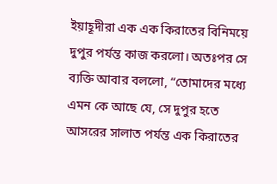ইয়াহূদীরা এক এক কিরাতের বিনিময়ে দুপুর পর্যন্ত কাজ করলো। অতঃপর সে ব্যক্তি আবার বললো, “তোমাদের মধ্যে এমন কে আছে যে, সে দুপুর হতে আসরের সালাত পর্যন্ত এক কিরাতের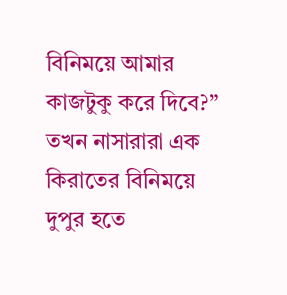বিনিময়ে আমার কাজটুকু করে দিবে?” তখন নাসারারা এক কিরাতের বিনিময়ে দুপুর হতে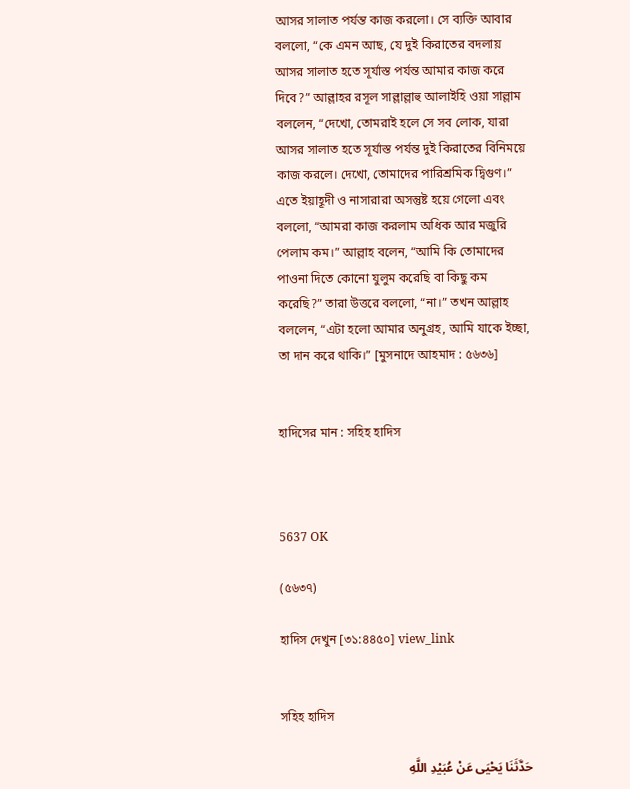আসর সালাত পর্যন্ত কাজ করলো। সে ব্যক্তি আবার বললো, “কে এমন আছ, যে দুই কিরাতের বদলায় আসর সালাত হতে সূর্যাস্ত পর্যন্ত আমার কাজ করে দিবে?” আল্লাহর রসূল সাল্লাল্লাহু আলাইহি ওয়া সাল্লাম বললেন, “দেখো, তোমরাই হলে সে সব লোক, যারা আসর সালাত হতে সূর্যাস্ত পর্যন্ত দুই কিরাতের বিনিময়ে কাজ করলে। দেখো, তোমাদের পারিশ্রমিক দ্বিগুণ।” এতে ইয়াহূদী ও নাসারারা অসন্তুষ্ট হয়ে গেলো এবং বললো, “আমরা কাজ করলাম অধিক আর মজুরি পেলাম কম।” আল্লাহ বলেন, “আমি কি তোমাদের পাওনা দিতে কোনো যুলুম করেছি বা কিছু কম করেছি?” তারা উত্তরে বললো, “না।” তখন আল্লাহ বললেন, “এটা হলো আমার অনুগ্রহ, আমি যাকে ইচ্ছা, তা দান করে থাকি।” [মুসনাদে আহমাদ : ৫৬৩৬]


হাদিসের মান : সহিহ হাদিস



5637 OK

(৫৬৩৭)

হাদিস দেখুন [৩১:৪৪৫০] view_link


সহিহ হাদিস

حَدَّثَنَا يَحْيَى عَنْ عُبَيْدِ اللَّهِ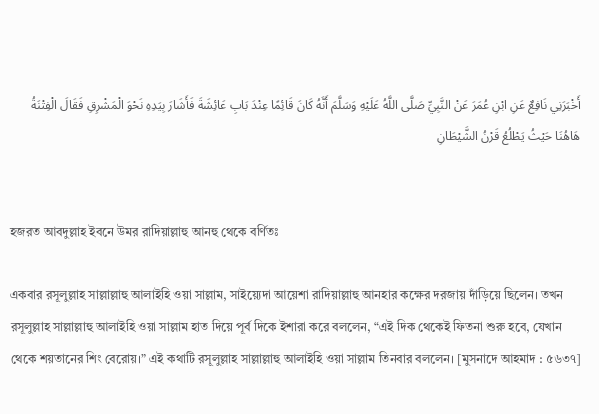أَخْبَرَنِي نَافِعٌ عَنِ ابْنِ عُمَرَ عَنْ النَّبِيِّ صَلَّى اللَّهُ عَلَيْهِ وَسَلَّمَ أَنَّهُ كَانَ قَائِمًا عِنْدَ بَابِ عَائِشَةَ فَأَشَارَ بِيَدِهِ نَحْوَ الْمَشْرِقِ فَقَالَ الْفِتْنَةُ هَاهُنَا حَيْثُ يَطْلُعُ قَرْنُ الشَّيْطَانِ


হজরত আবদুল্লাহ ইবনে উমর রাদিয়াল্লাহু আনহু থেকে বর্ণিতঃ

একবার রসূলুল্লাহ সাল্লাল্লাহু আলাইহি ওয়া সাল্লাম, সাইয়্যেদা আয়েশা রাদিয়াল্লাহু আনহার কক্ষের দরজায় দাঁড়িয়ে ছিলেন। তখন রসূলুল্লাহ সাল্লাল্লাহু আলাইহি ওয়া সাল্লাম হাত দিয়ে পূর্ব দিকে ইশারা করে বললেন, “এই দিক থেকেই ফিতনা শুরু হবে, যেখান থেকে শয়তানের শিং বেরোয়।” এই কথাটি রসূলুল্লাহ সাল্লাল্লাহু আলাইহি ওয়া সাল্লাম তিনবার বললেন। [মুসনাদে আহমাদ : ৫৬৩৭]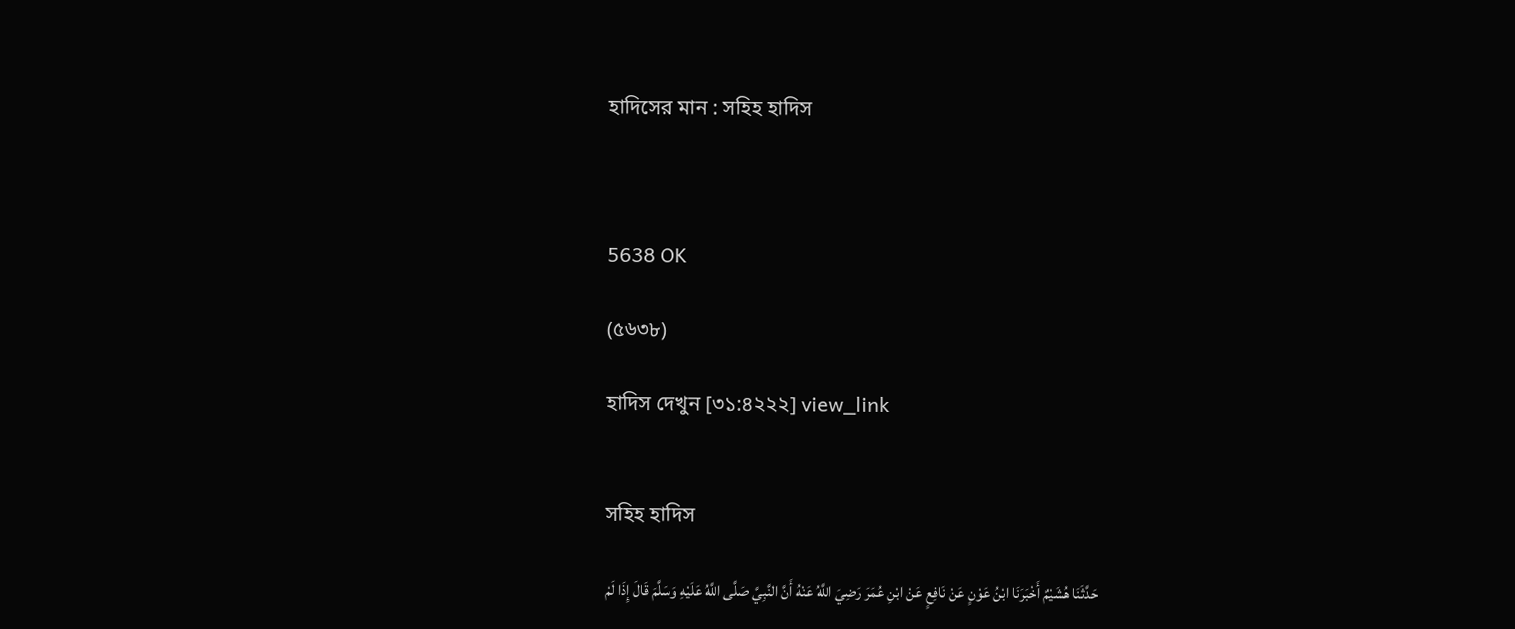হাদিসের মান : সহিহ হাদিস



5638 OK

(৫৬৩৮)

হাদিস দেখুন [৩১:৪২২২] view_link


সহিহ হাদিস

حَدَّثَنَا هُشَيْمٌ أَخْبَرَنَا ابْنُ عَوْنٍ عَنْ نَافِعٍ عَنْ ابْنِ عُمَرَ رَضِيَ اللَّهُ عَنْهُ أَنَّ النَّبِيَّ صَلَّى اللَّهُ عَلَيْهِ وَسَلَّمَ قَالَ إِذَا لَمْ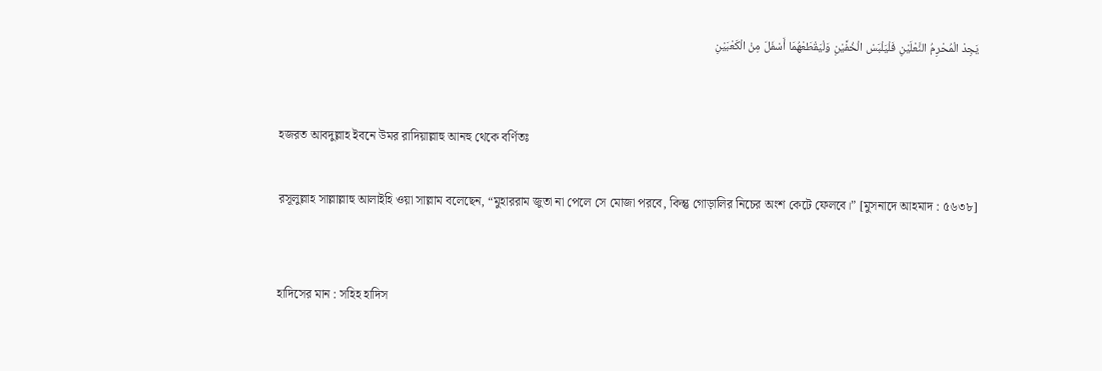يَجِدْ الْمُحْرِمُ النَّعْلَيْنِ فَلْيَلْبَسْ الْخُفَّيْنِ وَلْيَقْطَعْهُمَا أَسْفَلَ مِنْ الْكَعْبَيْنِ


হজরত আবদুল্লাহ ইবনে উমর রাদিয়াল্লাহু আনহু থেকে বর্ণিতঃ

রসূলুল্লাহ সাল্লাল্লাহু আলাইহি ওয়া সাল্লাম বলেছেন, “মুহাররাম জুতা না পেলে সে মোজা পরবে, কিন্তু গোড়ালির নিচের অংশ কেটে ফেলবে।” [মুসনাদে আহমাদ : ৫৬৩৮]


হাদিসের মান : সহিহ হাদিস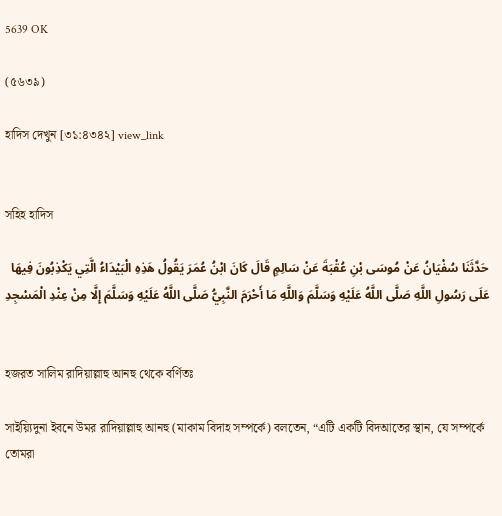5639 OK

(৫৬৩৯)

হাদিস দেখুন [৩১:৪৩৪২] view_link


সহিহ হাদিস

حَدَّثَنَا سُفْيَانُ عَنْ مُوسَى بْنِ عُقْبَةَ عَنْ سَالِمٍ قَالَ كَانَ ابْنُ عُمَرَ يَقُولُ هَذِهِ الْبَيْدَاءُ الَّتِي يَكْذِبُونَ فِيهَا عَلَى رَسُولِ اللَّهِ صَلَّى اللَّهُ عَلَيْهِ وَسَلَّمَ وَاللَّهِ مَا أَحْرَمَ النَّبِيُّ صَلَّى اللَّهُ عَلَيْهِ وَسَلَّمَ إِلَّا مِنْ عِنْدِ الْمَسْجِدِ


হজরত সালিম রাদিয়াল্লাহু আনহু থেকে বর্ণিতঃ

সাইয়্যিদুনা ইবনে উমর রাদিয়াল্লাহু আনহু (মাকাম বিদাহ সম্পর্কে) বলতেন, “এটি একটি বিদআতের স্থান, যে সম্পর্কে তোমরা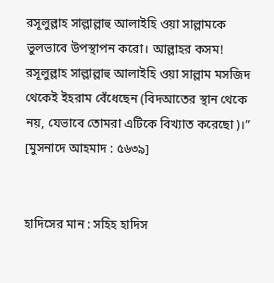রসূলুল্লাহ সাল্লাল্লাহু আলাইহি ওয়া সাল্লামকে ভুলভাবে উপস্থাপন করো। আল্লাহর কসম! রসূলুল্লাহ সাল্লাল্লাহু আলাইহি ওয়া সাল্লাম মসজিদ থেকেই ইহরাম বেঁধেছেন (বিদআতের স্থান থেকে নয়, যেভাবে তোমরা এটিকে বিখ্যাত করেছো)।” [মুসনাদে আহমাদ : ৫৬৩৯]


হাদিসের মান : সহিহ হাদিস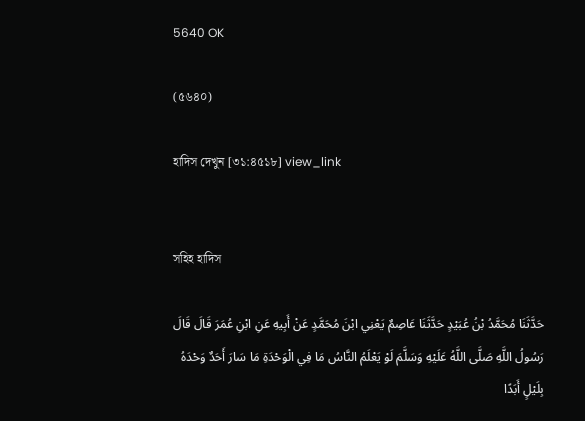5640 OK

(৫৬৪০)

হাদিস দেখুন [৩১:৪৫১৮] view_link


সহিহ হাদিস

حَدَّثَنَا مُحَمَّدُ بْنُ عُبَيْدٍ حَدَّثَنَا عَاصِمٌ يَعْنِي ابْنَ مُحَمَّدٍ عَنْ أَبِيهِ عَنِ ابْنِ عُمَرَ قَالَ قَالَ رَسُولُ اللَّهِ صَلَّى اللَّهُ عَلَيْهِ وَسَلَّمَ لَوْ يَعْلَمُ النَّاسُ مَا فِي الْوَحْدَةِ مَا سَارَ أَحَدٌ وَحْدَهُ بِلَيْلٍ أَبَدًا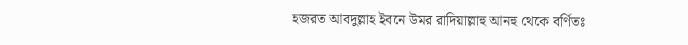হজরত আবদুল্লাহ ইবনে উমর রাদিয়াল্লাহু আনহু থেকে বর্ণিতঃ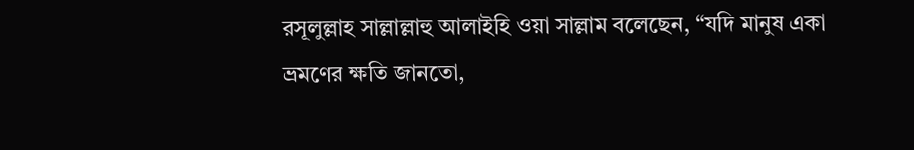রসূলুল্লাহ সাল্লাল্লাহু আলাইহি ওয়া সাল্লাম বলেছেন, “যদি মানুষ একা ভ্রমণের ক্ষতি জানতো,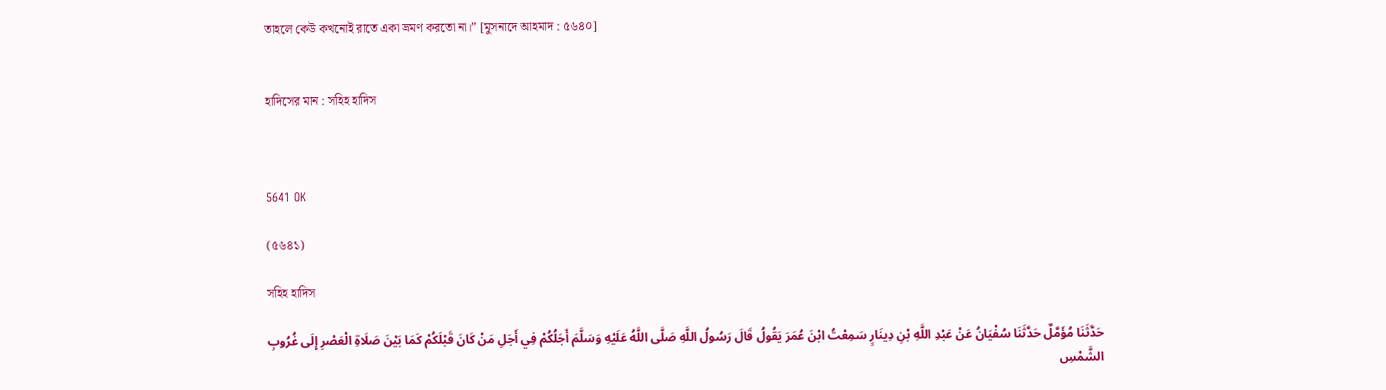তাহলে কেউ কখনোই রাতে একা ভ্রমণ করতো না।” [মুসনাদে আহমাদ : ৫৬৪০]


হাদিসের মান : সহিহ হাদিস



5641 OK

(৫৬৪১)

সহিহ হাদিস

حَدَّثَنَا مُؤَمَّلٌ حَدَّثَنَا سُفْيَانُ عَنْ عَبْدِ اللَّهِ بْنِ دِينَارٍ سَمِعْتُ ابْنَ عُمَرَ يَقُولُ قَالَ رَسُولُ اللَّهِ صَلَّى اللَّهُ عَلَيْهِ وَسَلَّمَ أَجَلُكُمْ فِي أَجَلِ مَنْ كَانَ قَبْلَكُمْ كَمَا بَيْنَ صَلَاةِ الْعَصْرِ إِلَى غُرُوبِ الشَّمْسِ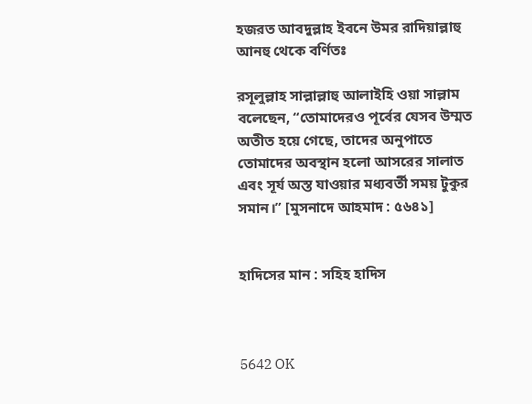হজরত আবদুল্লাহ ইবনে উমর রাদিয়াল্লাহু আনহু থেকে বর্ণিতঃ

রসূলুল্লাহ সাল্লাল্লাহু আলাইহি ওয়া সাল্লাম বলেছেন, “তোমাদেরও পূর্বের যেসব উম্মত অতীত হয়ে গেছে, তাদের অনুপাতে তোমাদের অবস্থান হলো আসরের সালাত এবং সূর্য অস্ত যাওয়ার মধ্যবর্তী সময় টুকুর সমান।” [মুসনাদে আহমাদ : ৫৬৪১]


হাদিসের মান : সহিহ হাদিস



5642 OK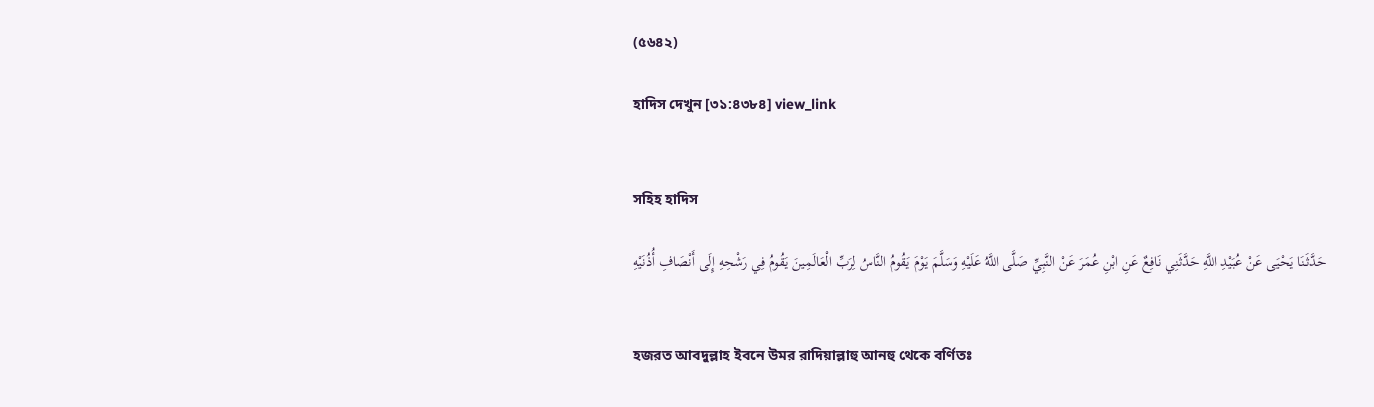(৫৬৪২)

হাদিস দেখুন [৩১:৪৩৮৪] view_link


সহিহ হাদিস

حَدَّثَنَا يَحْيَى عَنْ عُبَيْدِ اللَّهِ حَدَّثَنِي نَافِعٌ عَنِ ابْنِ عُمَرَ عَنْ النَّبِيِّ صَلَّى اللَّهُ عَلَيْهِ وَسَلَّمَ يَوْمَ يَقُومُ النَّاسُ لِرَبِّ الْعَالَمِينَ يَقُومُ فِي رَشْحِهِ إِلَى أَنْصَافِ أُذُنَيْهِ


হজরত আবদুল্লাহ ইবনে উমর রাদিয়াল্লাহু আনহু থেকে বর্ণিতঃ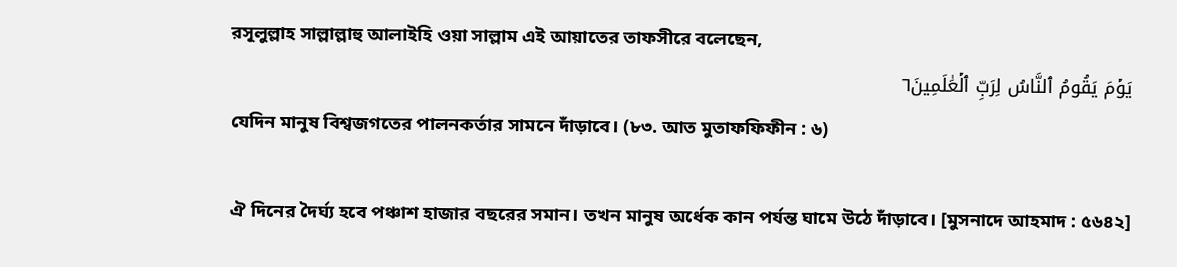রসূলুল্লাহ সাল্লাল্লাহু আলাইহি ওয়া সাল্লাম এই আয়াতের তাফসীরে বলেছেন,
يَوۡمَ يَقُومُ ٱلنَّاسُ لِرَبِّ ٱلۡعَٰلَمِينَ٦
যেদিন মানুষ বিশ্বজগতের পালনকর্তার সামনে দাঁড়াবে। (৮৩. আত মুতাফফিফীন : ৬)

ঐ দিনের দৈর্ঘ্য হবে পঞ্চাশ হাজার বছরের সমান। তখন মানুষ অর্ধেক কান পর্যন্ত ঘামে উঠে দাঁড়াবে। [মুসনাদে আহমাদ : ৫৬৪২]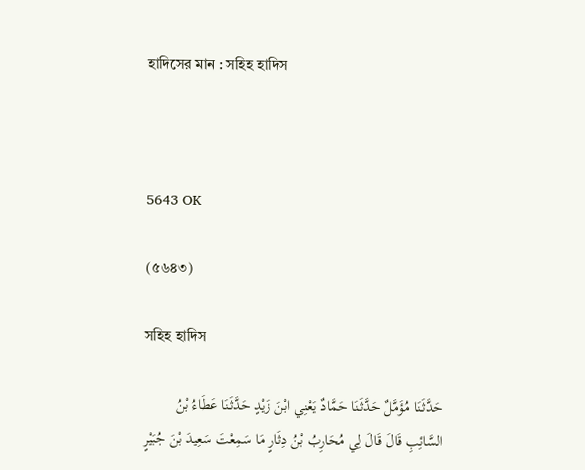হাদিসের মান : সহিহ হাদিস



5643 OK

(৫৬৪৩)

সহিহ হাদিস

حَدَّثَنَا مُؤَمَّلٌ حَدَّثَنَا حَمَّادٌ يَعْنِي ابْنَ زَيْدٍ حَدَّثَنَا عَطَاءُ بْنُ السَّائِبِ قَالَ قَالَ لِي مُحَارِبُ بْنُ دِثَارٍ مَا سَمِعْتَ سَعِيدَ بْنَ جُبَيْرٍ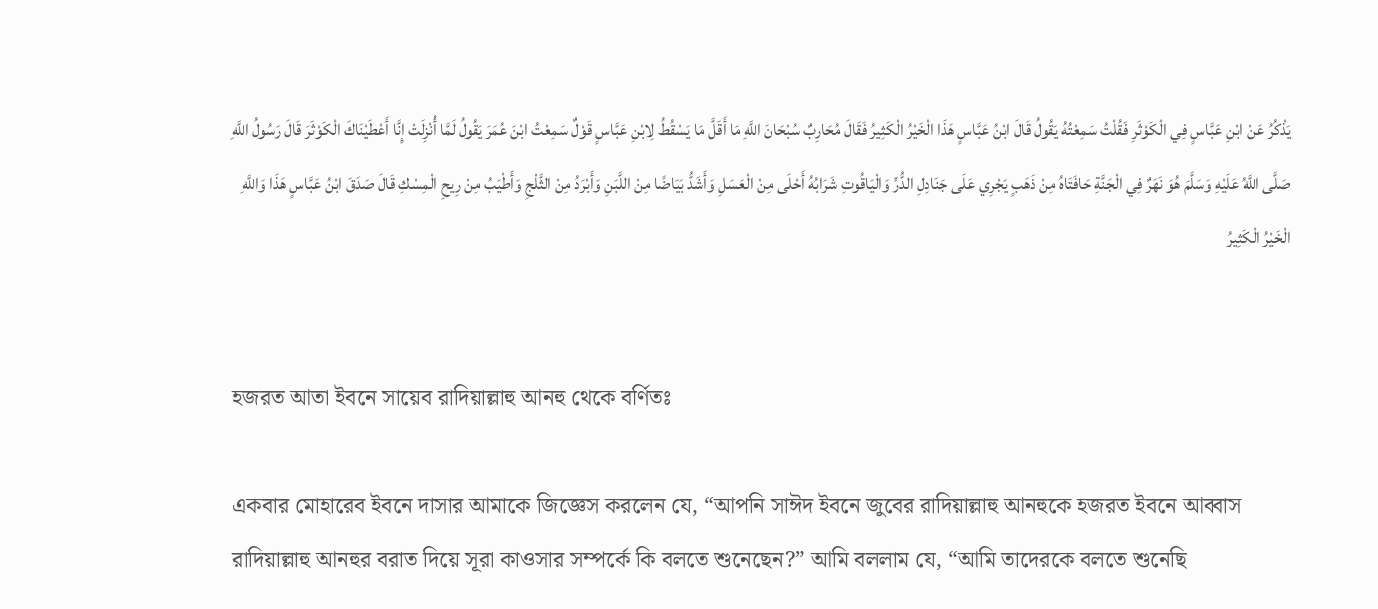يَذْكُرُ عَنْ ابْنِ عَبَّاسٍ فِي الْكَوْثَرِ فَقُلْتُ سَمِعْتُهُ يَقُولُ قَالَ ابْنُ عَبَّاسٍ هَذَا الْخَيْرُ الْكَثِيرُ فَقَالَ مُحَارِبٌ سُبْحَانَ اللَّهِ مَا أَقَلَّ مَا يَسْقُطُ لِابْنِ عَبَّاسٍ قَوْلٌ سَمِعْتُ ابْنَ عُمَرَ يَقُولُ لَمَّا أُنْزِلَتْ إِنَّا أَعْطَيْنَاكَ الْكَوْثَرَ قَالَ رَسُولُ اللَّهِ صَلَّى اللَّهُ عَلَيْهِ وَسَلَّمَ هُوَ نَهَرٌ فِي الْجَنَّةِ حَافَتَاهُ مِنْ ذَهَبٍ يَجْرِي عَلَى جَنَادِلِ الدُّرِّ وَالْيَاقُوتِ شَرَابُهُ أَحْلَى مِنْ الْعَسَلِ وَأَشَدُّ بَيَاضًا مِنْ اللَّبَنِ وَأَبْرَدُ مِنْ الثَّلْجِ وَأَطْيَبُ مِنْ رِيحِ الْمِسْكِ قَالَ صَدَقَ ابْنُ عَبَّاسٍ هَذَا وَاللَّهِ الْخَيْرُ الْكَثِيرُ


হজরত আতা ইবনে সায়েব রাদিয়াল্লাহু আনহু থেকে বর্ণিতঃ

একবার মোহারেব ইবনে দাসার আমাকে জিজ্ঞেস করলেন যে, “আপনি সাঈদ ইবনে জুবের রাদিয়াল্লাহু আনহুকে হজরত ইবনে আব্বাস রাদিয়াল্লাহু আনহুর বরাত দিয়ে সূরা কাওসার সম্পর্কে কি বলতে শুনেছেন?” আমি বললাম যে, “আমি তাদেরকে বলতে শুনেছি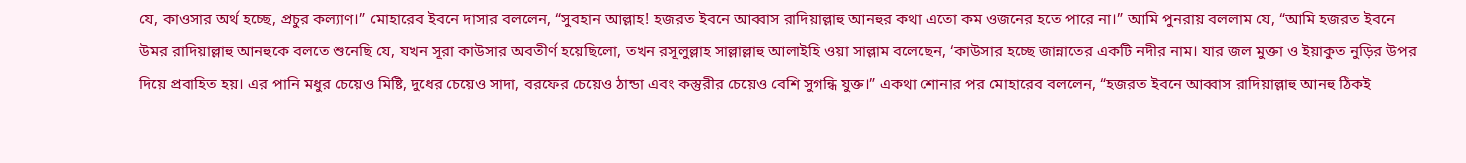যে, কাওসার অর্থ হচ্ছে, প্রচুর কল্যাণ।” মোহারেব ইবনে দাসার বললেন, “সুবহান আল্লাহ! হজরত ইবনে আব্বাস রাদিয়াল্লাহু আনহুর কথা এতো কম ওজনের হতে পারে না।” আমি পুনরায় বললাম যে, “আমি হজরত ইবনে উমর রাদিয়াল্লাহু আনহুকে বলতে শুনেছি যে, যখন সূরা কাউসার অবতীর্ণ হয়েছিলো, তখন রসূলুল্লাহ সাল্লাল্লাহু আলাইহি ওয়া সাল্লাম বলেছেন, ‘কাউসার হচ্ছে জান্নাতের একটি নদীর নাম। যার জল মুক্তা ও ইয়াকুত নুড়ির উপর দিয়ে প্রবাহিত হয়। এর পানি মধুর চেয়েও মিষ্টি, দুধের চেয়েও সাদা, বরফের চেয়েও ঠান্ডা এবং কস্তুরীর চেয়েও বেশি সুগন্ধি যুক্ত।” একথা শোনার পর মোহারেব বললেন, “হজরত ইবনে আব্বাস রাদিয়াল্লাহু আনহু ঠিকই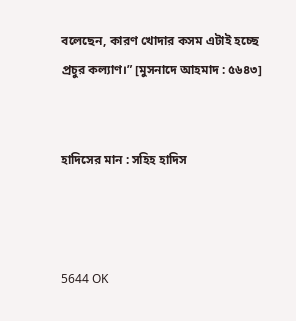বলেছেন, কারণ খোদার কসম এটাই হচ্ছে প্রচুর কল্যাণ।” [মুসনাদে আহমাদ : ৫৬৪৩]


হাদিসের মান : সহিহ হাদিস



5644 OK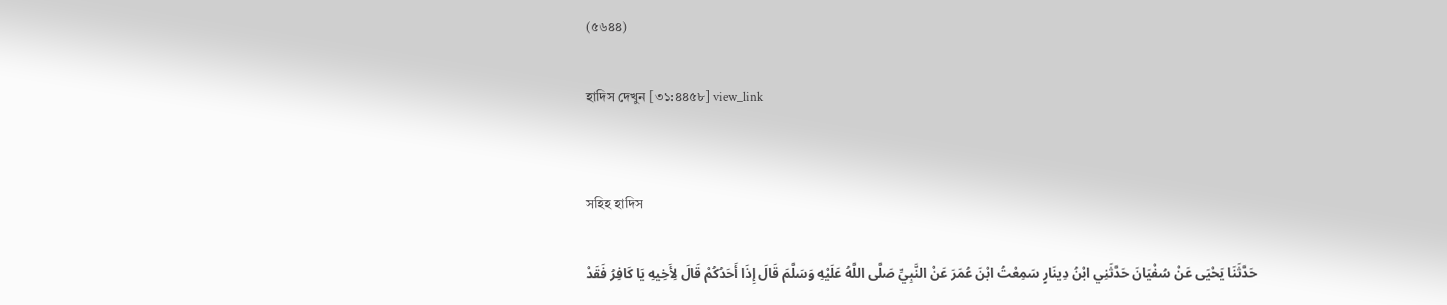(৫৬৪৪)

হাদিস দেখুন [৩১:৪৪৫৮] view_link


সহিহ হাদিস

حَدَّثَنَا يَحْيَى عَنْ سُفْيَانَ حَدَّثَنِي ابْنُ دِينَارٍ سَمِعْتُ ابْنَ عُمَرَ عَنْ النَّبِيِّ صَلَّى اللَّهُ عَلَيْهِ وَسَلَّمَ قَالَ إِذَا أَحَدُكُمْ قَالَ لِأَخِيهِ يَا كَافِرُ فَقَدْ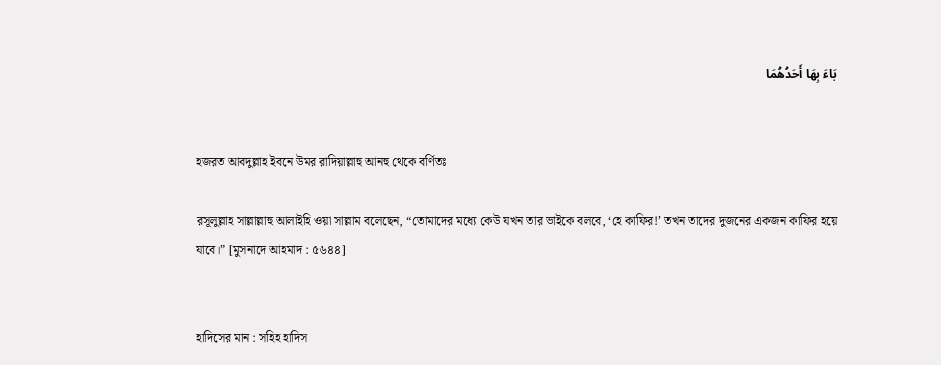بَاءَ بِهَا أَحَدُهُمَا


হজরত আবদুল্লাহ ইবনে উমর রাদিয়াল্লাহু আনহু থেকে বর্ণিতঃ

রসূলুল্লাহ সাল্লাল্লাহু আলাইহি ওয়া সাল্লাম বলেছেন, “তোমাদের মধ্যে কেউ যখন তার ভাইকে বলবে, ‘হে কাফির!’ তখন তাদের দুজনের একজন কাফির হয়ে যাবে।” [মুসনাদে আহমাদ : ৫৬৪৪]


হাদিসের মান : সহিহ হাদিস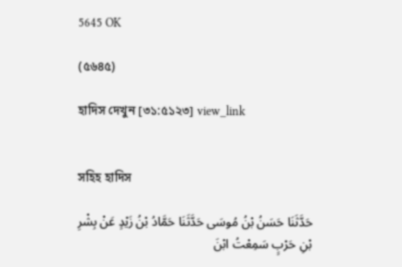5645 OK

(৫৬৪৫)

হাদিস দেখুন [৩১:৫১২৩] view_link


সহিহ হাদিস

حَدَّثَنَا حَسَنُ بْنُ مُوسَى حَدَّثَنَا حَمَّادُ بْنُ زَيْدٍ عَنْ بِشْرِ بْنِ حَرْبٍ سَمِعْتُ ابْنَ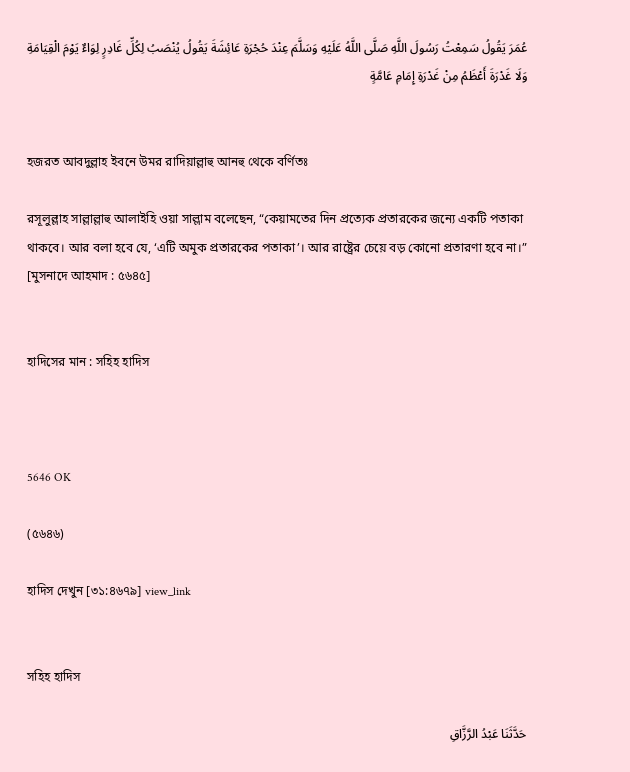عُمَرَ يَقُولُ سَمِعْتُ رَسُولَ اللَّهِ صَلَّى اللَّهُ عَلَيْهِ وَسَلَّمَ عِنْدَ حُجْرَةِ عَائِشَةَ يَقُولُ يُنْصَبُ لِكُلِّ غَادِرٍ لِوَاءٌ يَوْمَ الْقِيَامَةِ وَلَا غَدْرَةَ أَعْظَمُ مِنْ غَدْرَةِ إِمَامِ عَامَّةٍ


হজরত আবদুল্লাহ ইবনে উমর রাদিয়াল্লাহু আনহু থেকে বর্ণিতঃ

রসূলুল্লাহ সাল্লাল্লাহু আলাইহি ওয়া সাল্লাম বলেছেন, “কেয়ামতের দিন প্রত্যেক প্রতারকের জন্যে একটি পতাকা থাকবে। আর বলা হবে যে, ‘এটি অমুক প্রতারকের পতাকা’। আর রাষ্ট্রের চেয়ে বড় কোনো প্রতারণা হবে না।” [মুসনাদে আহমাদ : ৫৬৪৫]


হাদিসের মান : সহিহ হাদিস



5646 OK

(৫৬৪৬)

হাদিস দেখুন [৩১:৪৬৭৯] view_link


সহিহ হাদিস

حَدَّثَنَا عَبْدُ الرَّزَّاقِ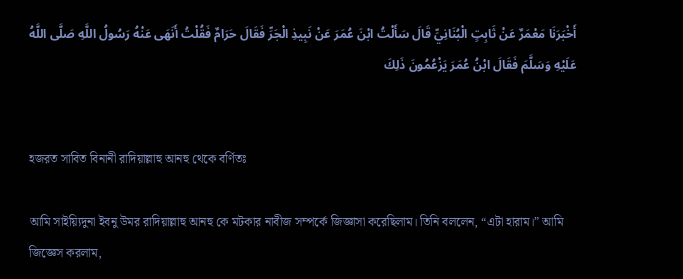أَخْبَرَنَا مَعْمَرٌ عَنْ ثَابِتٍ الْبُنَانِيِّ قَالَ سَأَلْتُ ابْنَ عُمَرَ عَنْ نَبِيذِ الْجَرِّ فَقَالَ حَرَامٌ فَقُلْتُ أَنَهَى عَنْهُ رَسُولُ اللَّهِ صَلَّى اللَّهُ عَلَيْهِ وَسَلَّمَ فَقَالَ ابْنُ عُمَرَ يَزْعُمُونَ ذَلِكَ


হজরত সাবিত বিনানী রাদিয়াল্লাহু আনহু থেকে বর্ণিতঃ

আমি সাইয়্যিদুনা ইবনু উমর রাদিয়াল্লাহু আনহু কে মটকার নাবীজ সম্পর্কে জিজ্ঞাসা করেছিলাম। তিনি বললেন, “এটা হারাম।” আমি জিজ্ঞেস করলাম,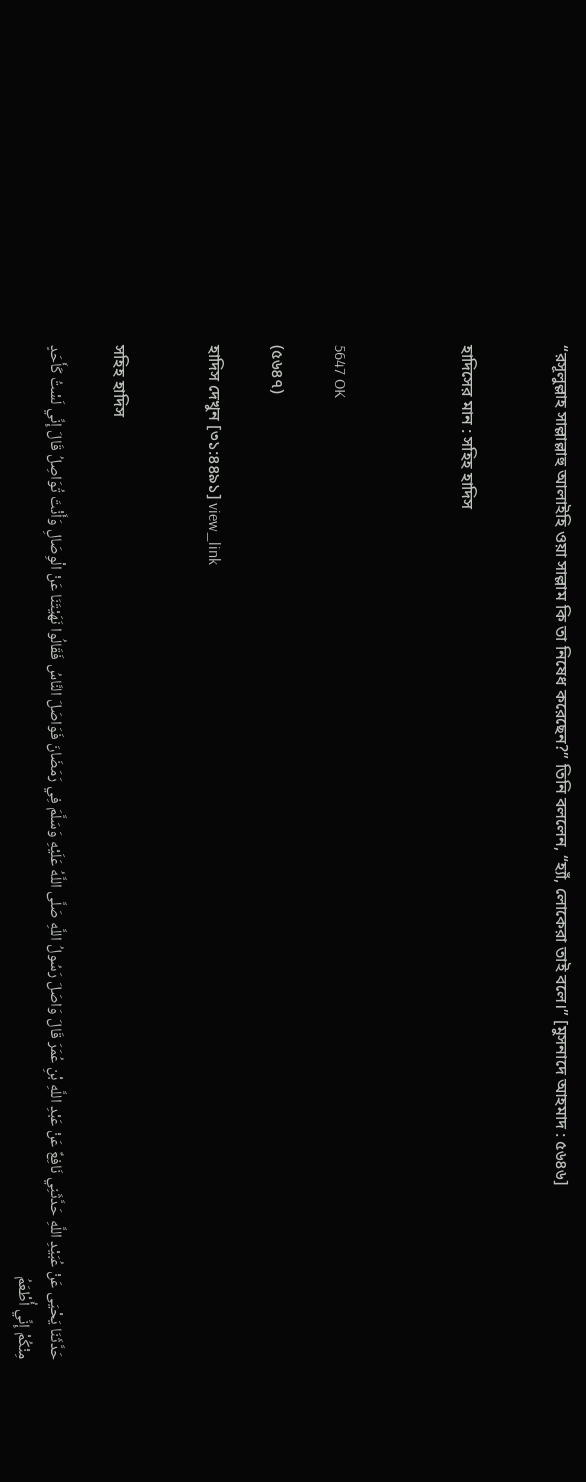“রসূলুল্লাহ সাল্লাল্লাহু আলাইহি ওয়া সাল্লাম কি তা নিষেধ করেছেন?” তিনি বললেন, “হ্যাঁ, লোকেরা তাই বলে।” [মুসনাদে আহমাদ : ৫৬৪৬]


হাদিসের মান : সহিহ হাদিস



5647 OK

(৫৬৪৭)

হাদিস দেখুন [৩১:৪৪৯১] view_link


সহিহ হাদিস

حَدَّثَنَا يَحْيَى عَنْ عُبَيْدِ اللَّهِ حَدَّثَنِي نَافِعٌ عَنْ عَبْدِ اللَّهِ بْنِ عُمَرَ قَالَ وَاصَلَ رَسُولُ اللَّهِ صَلَّى اللَّهُ عَلَيْهِ وَسَلَّمَ فِي رَمَضَانَ فَوَاصَلَ النَّاسُ فَقَالُوا نَهَيْتَنَا عَنْ الْوِصَالِ وَأَنْتَ تُوَاصِلُ قَالَ إِنِّي لَسْتُ كَأَحَدٍ مِنْكُمْ إِنِّي أُطْعَمُ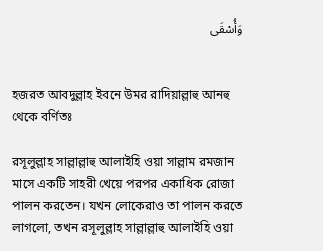وَأُسْقَى


হজরত আবদুল্লাহ ইবনে উমর রাদিয়াল্লাহু আনহু থেকে বর্ণিতঃ

রসূলুল্লাহ সাল্লাল্লাহু আলাইহি ওয়া সাল্লাম রমজান মাসে একটি সাহরী খেয়ে পরপর একাধিক রোজা পালন করতেন। যখন লোকেরাও তা পালন করতে লাগলো, তখন রসূলুল্লাহ সাল্লাল্লাহু আলাইহি ওয়া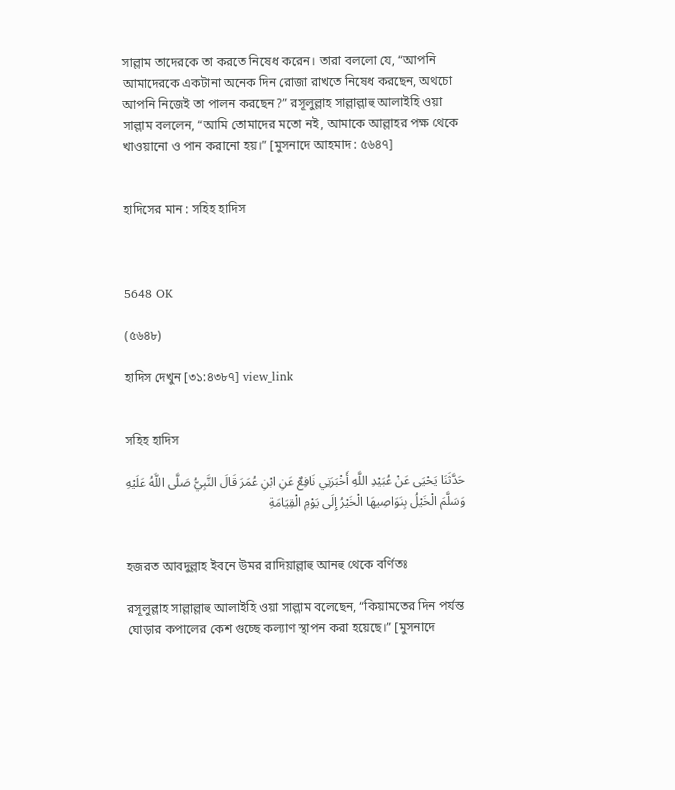সাল্লাম তাদেরকে তা করতে নিষেধ করেন। তারা বললো যে, “আপনি আমাদেরকে একটানা অনেক দিন রোজা রাখতে নিষেধ করছেন, অথচো আপনি নিজেই তা পালন করছেন?” রসূলুল্লাহ সাল্লাল্লাহু আলাইহি ওয়া সাল্লাম বললেন, “আমি তোমাদের মতো নই, আমাকে আল্লাহর পক্ষ থেকে খাওয়ানো ও পান করানো হয়।” [মুসনাদে আহমাদ : ৫৬৪৭]


হাদিসের মান : সহিহ হাদিস



5648 OK

(৫৬৪৮)

হাদিস দেখুন [৩১:৪৩৮৭] view_link


সহিহ হাদিস

حَدَّثَنَا يَحْيَى عَنْ عُبَيْدِ اللَّهِ أَخْبَرَنِي نَافِعٌ عَنِ ابْنِ عُمَرَ قَالَ النَّبِيُّ صَلَّى اللَّهُ عَلَيْهِ وَسَلَّمَ الْخَيْلُ بِنَوَاصِيهَا الْخَيْرُ إِلَى يَوْمِ الْقِيَامَةِ


হজরত আবদুল্লাহ ইবনে উমর রাদিয়াল্লাহু আনহু থেকে বর্ণিতঃ

রসূলুল্লাহ সাল্লাল্লাহু আলাইহি ওয়া সাল্লাম বলেছেন, “কিয়ামতের দিন পর্যন্ত ঘোড়ার কপালের কেশ গুচ্ছে কল্যাণ স্থাপন করা হয়েছে।” [মুসনাদে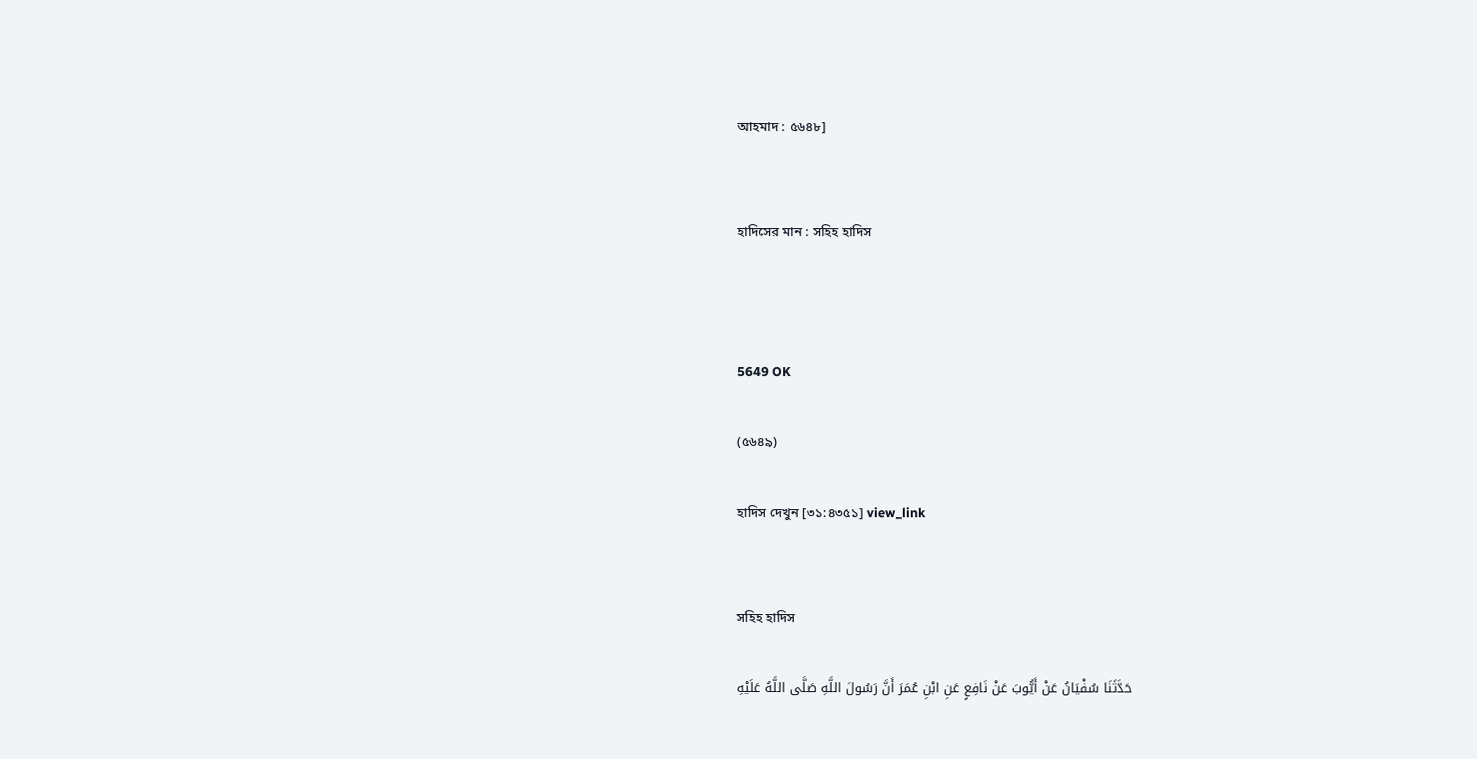আহমাদ : ৫৬৪৮]


হাদিসের মান : সহিহ হাদিস



5649 OK

(৫৬৪৯)

হাদিস দেখুন [৩১:৪৩৫১] view_link


সহিহ হাদিস

حَدَّثَنَا سُفْيَانُ عَنْ أَيُّوبَ عَنْ نَافِعٍ عَنِ ابْنِ عُمَرَ أَنَّ رَسُولَ اللَّهِ صَلَّى اللَّهُ عَلَيْهِ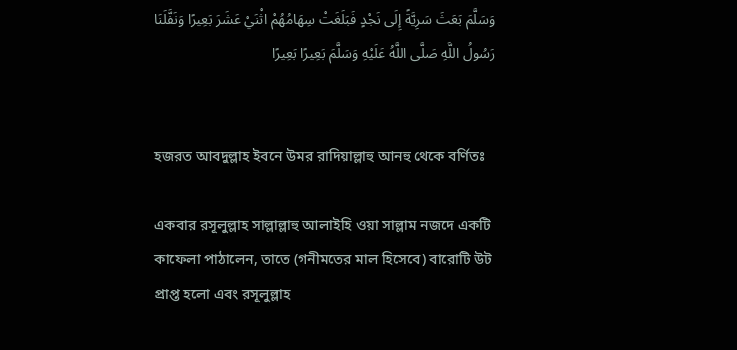وَسَلَّمَ بَعَثَ سَرِيَّةً إِلَى نَجْدٍ فَبَلَغَتْ سِهَامُهُمْ اثْنَيْ عَشَرَ بَعِيرًا وَنَفَّلَنَا رَسُولُ اللَّهِ صَلَّى اللَّهُ عَلَيْهِ وَسَلَّمَ بَعِيرًا بَعِيرًا


হজরত আবদুল্লাহ ইবনে উমর রাদিয়াল্লাহু আনহু থেকে বর্ণিতঃ

একবার রসূলুল্লাহ সাল্লাল্লাহু আলাইহি ওয়া সাল্লাম নজদে একটি কাফেলা পাঠালেন, তাতে (গনীমতের মাল হিসেবে) বারোটি উট প্রাপ্ত হলো এবং রসূলুল্লাহ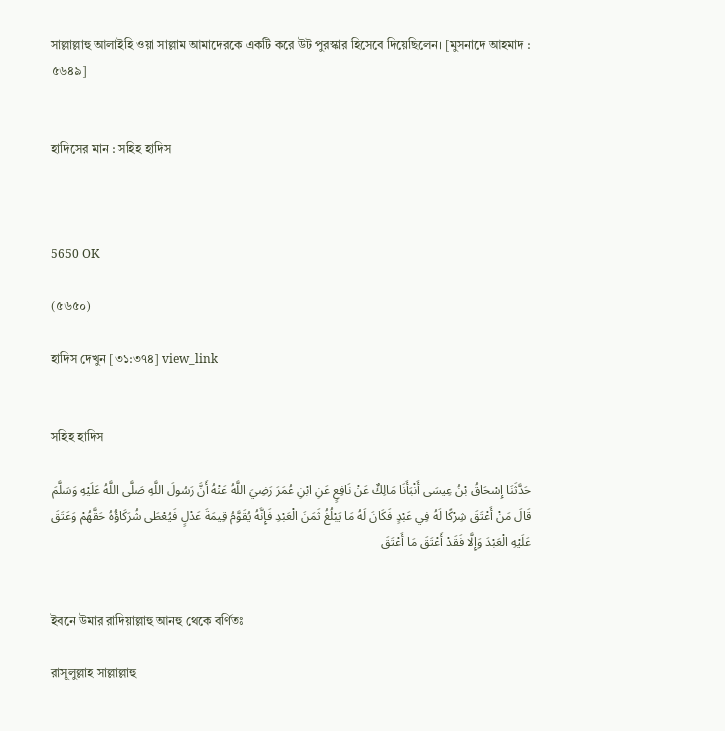সাল্লাল্লাহু আলাইহি ওয়া সাল্লাম আমাদেরকে একটি করে উট পুরস্কার হিসেবে দিয়েছিলেন। [মুসনাদে আহমাদ : ৫৬৪৯]


হাদিসের মান : সহিহ হাদিস



5650 OK

(৫৬৫০)

হাদিস দেখুন [৩১:৩৭৪] view_link


সহিহ হাদিস

حَدَّثَنَا إِسْحَاقُ بْنُ عِيسَى أَنْبَأَنَا مَالِكٌ عَنْ نَافِعٍ عَنِ ابْنِ عُمَرَ رَضِيَ اللَّهُ عَنْهُ أَنَّ رَسُولَ اللَّهِ صَلَّى اللَّهُ عَلَيْهِ وَسَلَّمَ قَالَ مَنْ أَعْتَقَ شِرْكًا لَهُ فِي عَبْدٍ فَكَانَ لَهُ مَا يَبْلُغُ ثَمَنَ الْعَبْدِ فَإِنَّهُ يُقَوَّمُ قِيمَةَ عَدْلٍ فَيُعْطَى شُرَكَاؤُهُ حَقَّهُمْ وَعَتَقَ عَلَيْهِ الْعَبْدَ وَإِلَّا فَقَدْ أَعْتَقَ مَا أَعْتَقَ


ইবনে উমার রাদিয়াল্লাহু আনহু থেকে বর্ণিতঃ

রাসূলুল্লাহ সাল্লাল্লাহু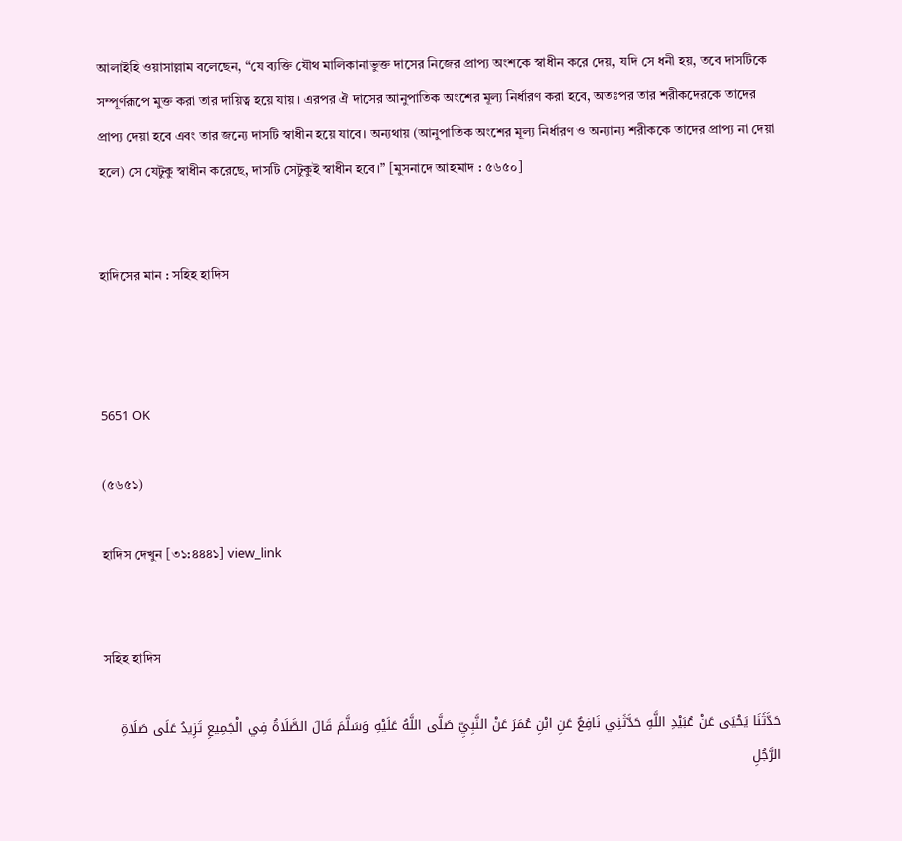আলাইহি ওয়াসাল্লাম বলেছেন, “যে ব্যক্তি যৌথ মালিকানাভুক্ত দাসের নিজের প্রাপ্য অংশকে স্বাধীন করে দেয়, যদি সে ধনী হয়, তবে দাসটিকে সম্পূর্ণরূপে মুক্ত করা তার দায়িত্ব হয়ে যায়। এরপর ঐ দাসের আনুপাতিক অংশের মূল্য নির্ধারণ করা হবে, অতঃপর তার শরীকদেরকে তাদের প্রাপ্য দেয়া হবে এবং তার জন্যে দাসটি স্বাধীন হয়ে যাবে। অন্যথায় (আনুপাতিক অংশের মূল্য নির্ধারণ ও অন্যান্য শরীককে তাদের প্রাপ্য না দেয়া হলে) সে যেটুকু স্বাধীন করেছে, দাসটি সেটুকুই স্বাধীন হবে।” [মুসনাদে আহমাদ : ৫৬৫০]


হাদিসের মান : সহিহ হাদিস



5651 OK

(৫৬৫১)

হাদিস দেখুন [৩১:৪৪৪১] view_link


সহিহ হাদিস

حَدَّثَنَا يَحْيَى عَنْ عُبَيْدِ اللَّهِ حَدَّثَنِي نَافِعٌ عَنِ ابْنِ عُمَرَ عَنْ النَّبِيِّ صَلَّى اللَّهُ عَلَيْهِ وَسَلَّمَ قَالَ الصَّلَاةُ فِي الْجَمِيعِ تَزِيدُ عَلَى صَلَاةِ الرَّجُلِ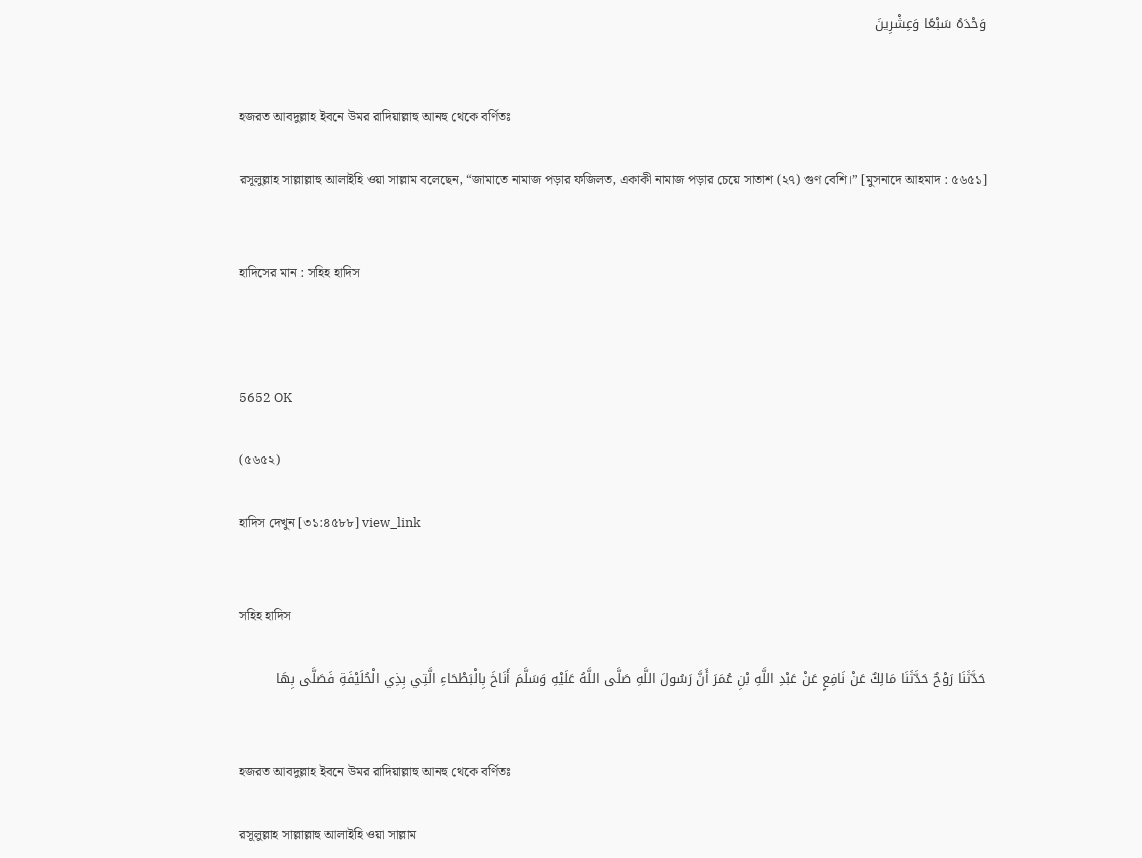وَحْدَهُ سَبْعًا وَعِشْرِينَ


হজরত আবদুল্লাহ ইবনে উমর রাদিয়াল্লাহু আনহু থেকে বর্ণিতঃ

রসূলুল্লাহ সাল্লাল্লাহু আলাইহি ওয়া সাল্লাম বলেছেন, “জামাতে নামাজ পড়ার ফজিলত, একাকী নামাজ পড়ার চেয়ে সাতাশ (২৭) গুণ বেশি।” [মুসনাদে আহমাদ : ৫৬৫১]


হাদিসের মান : সহিহ হাদিস



5652 OK

(৫৬৫২)

হাদিস দেখুন [৩১:৪৫৮৮] view_link


সহিহ হাদিস

حَدَّثَنَا رَوْحٌ حَدَّثَنَا مَالِكٌ عَنْ نَافِعٍ عَنْ عَبْدِ اللَّهِ بْنِ عُمَرَ أَنَّ رَسُولَ اللَّهِ صَلَّى اللَّهُ عَلَيْهِ وَسَلَّمَ أَنَاخَ بِالْبَطْحَاءِ الَّتِي بِذِي الْحُلَيْفَةِ فَصَلَّى بِهَا


হজরত আবদুল্লাহ ইবনে উমর রাদিয়াল্লাহু আনহু থেকে বর্ণিতঃ

রসূলুল্লাহ সাল্লাল্লাহু আলাইহি ওয়া সাল্লাম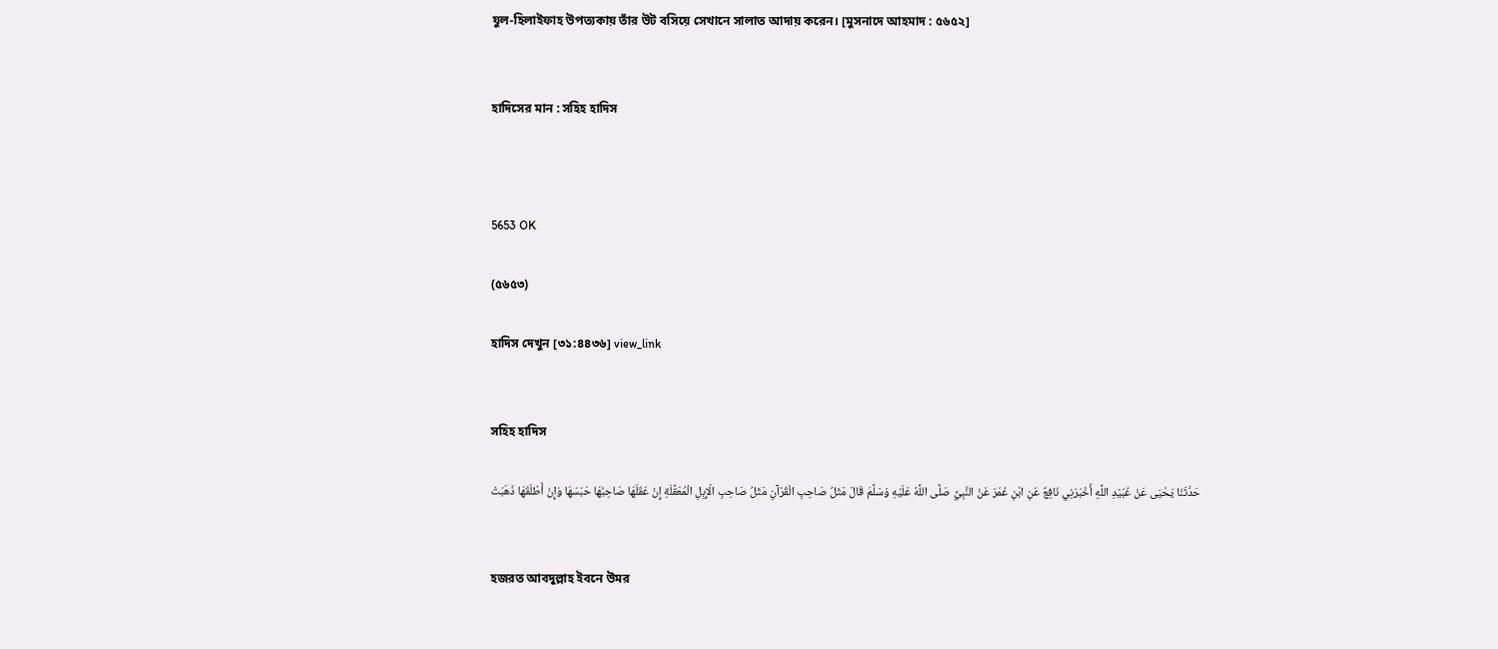যুল-হিলাইফাহ উপত্যকায় তাঁর উট বসিয়ে সেখানে সালাত আদায় করেন। [মুসনাদে আহমাদ : ৫৬৫২]


হাদিসের মান : সহিহ হাদিস



5653 OK

(৫৬৫৩)

হাদিস দেখুন [৩১:৪৪৩৬] view_link


সহিহ হাদিস

حَدَّثَنَا يَحْيَى عَنْ عُبَيْدِ اللَّهِ أَخْبَرَنِي نَافِعٌ عَنِ ابْنِ عُمَرَ عَنْ النَّبِيِّ صَلَّى اللَّهُ عَلَيْهِ وَسَلَّمَ قَالَ مَثَلُ صَاحِبِ الْقُرْآنِ مَثَلُ صَاحِبِ الْإِبِلِ الْمُعَقَّلَةِ إِنْ عَقَلَهَا صَاحِبُهَا حَبَسَهَا وَإِنْ أَطْلَقَهَا ذَهَبَتْ


হজরত আবদুল্লাহ ইবনে উমর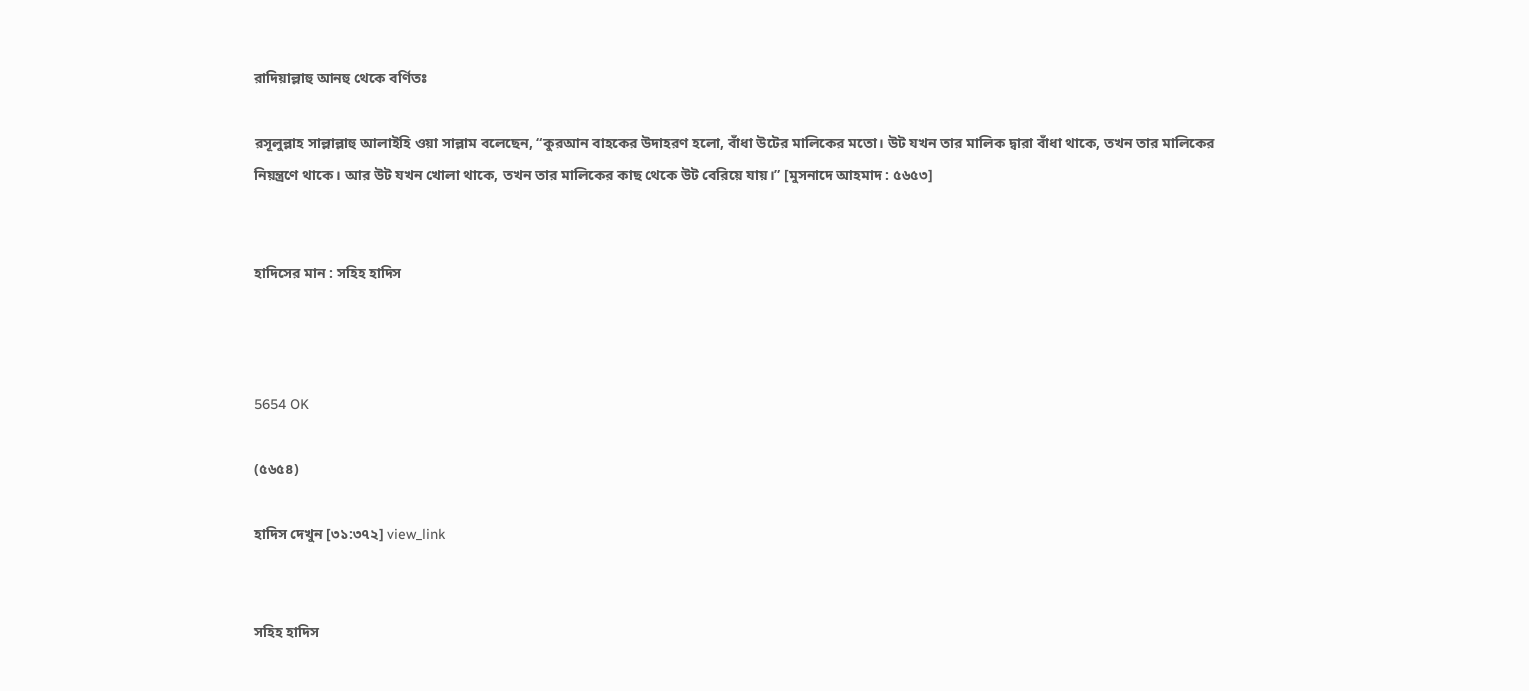রাদিয়াল্লাহু আনহু থেকে বর্ণিতঃ

রসূলুল্লাহ সাল্লাল্লাহু আলাইহি ওয়া সাল্লাম বলেছেন, “কুরআন বাহকের উদাহরণ হলো, বাঁধা উটের মালিকের মতো। উট যখন তার মালিক দ্বারা বাঁধা থাকে, তখন তার মালিকের নিয়ন্ত্রণে থাকে। আর উট যখন খোলা থাকে, তখন তার মালিকের কাছ থেকে উট বেরিয়ে যায়।” [মুসনাদে আহমাদ : ৫৬৫৩]


হাদিসের মান : সহিহ হাদিস



5654 OK

(৫৬৫৪)

হাদিস দেখুন [৩১:৩৭২] view_link


সহিহ হাদিস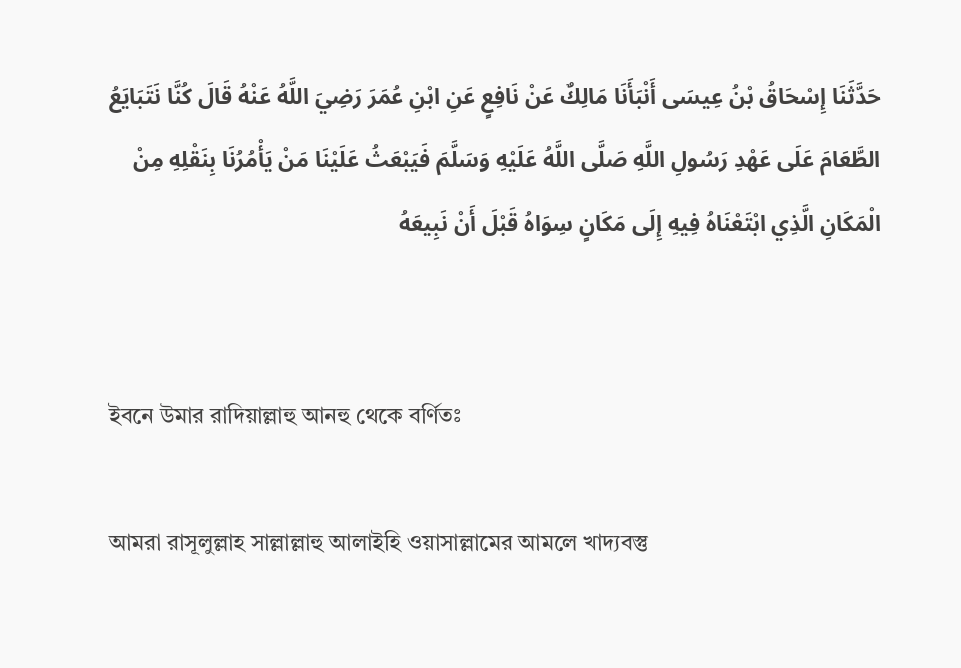حَدَّثَنَا إِسْحَاقُ بْنُ عِيسَى أَنْبَأَنَا مَالِكٌ عَنْ نَافِعٍ عَنِ ابْنِ عُمَرَ رَضِيَ اللَّهُ عَنْهُ قَالَ كُنَّا نَتَبَايَعُ الطَّعَامَ عَلَى عَهْدِ رَسُولِ اللَّهِ صَلَّى اللَّهُ عَلَيْهِ وَسَلَّمَ فَيَبْعَثُ عَلَيْنَا مَنْ يَأْمُرُنَا بِنَقْلِهِ مِنْ الْمَكَانِ الَّذِي ابْتَعْنَاهُ فِيهِ إِلَى مَكَانٍ سِوَاهُ قَبْلَ أَنْ نَبِيعَهُ


ইবনে উমার রাদিয়াল্লাহু আনহু থেকে বর্ণিতঃ

আমরা রাসূলুল্লাহ সাল্লাল্লাহু আলাইহি ওয়াসাল্লামের আমলে খাদ্যবস্তু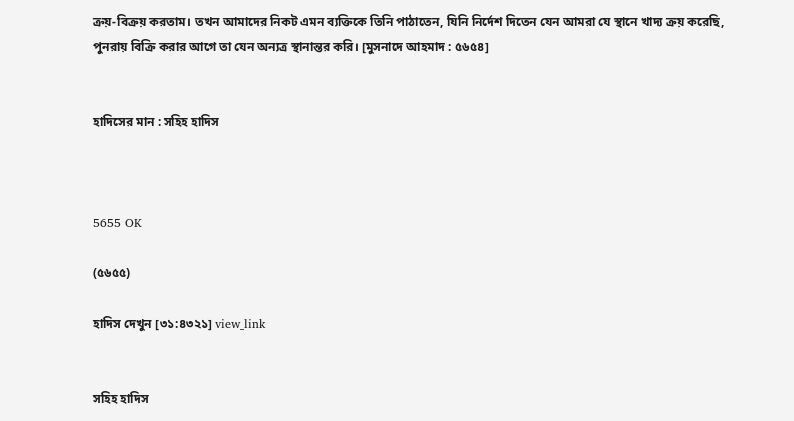ক্রয়-বিক্রয় করতাম। তখন আমাদের নিকট এমন ব্যক্তিকে তিনি পাঠাতেন, যিনি নির্দেশ দিতেন যেন আমরা যে স্থানে খাদ্য ক্রয় করেছি, পুনরায় বিক্রি করার আগে তা যেন অন্যত্র স্থানান্তর করি। [মুসনাদে আহমাদ : ৫৬৫৪]


হাদিসের মান : সহিহ হাদিস



5655 OK

(৫৬৫৫)

হাদিস দেখুন [৩১:৪৩২১] view_link


সহিহ হাদিস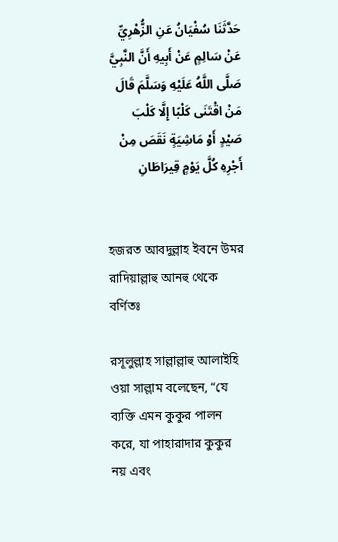حَدَّثَنَا سُفْيَانُ عَنِ الزُّهْرِيِّ عَنْ سَالِمٍ عَنْ أَبِيهِ أَنَّ النَّبِيَّ صَلَّى اللَّهُ عَلَيْهِ وَسَلَّمَ قَالَ مَنْ اقْتَنَى كَلْبًا إِلَّا كَلْبَ صَيْدٍ أَوْ مَاشِيَةٍ نَقَصَ مِنْ أَجْرِهِ كُلَّ يَوْمٍ قِيرَاطَانِ


হজরত আবদুল্লাহ ইবনে উমর রাদিয়াল্লাহু আনহু থেকে বর্ণিতঃ

রসূলুল্লাহ সাল্লাল্লাহু আলাইহি ওয়া সাল্লাম বলেছেন, “যে ব্যক্তি এমন কুকুর পালন করে, যা পাহারাদার কুকুর নয় এবং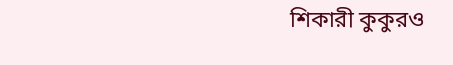শিকারী কুকুরও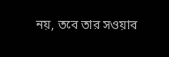নয়, তবে তার সওয়াব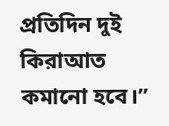প্রতিদিন দুই কিরাআত কমানো হবে।”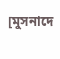[মুসনাদে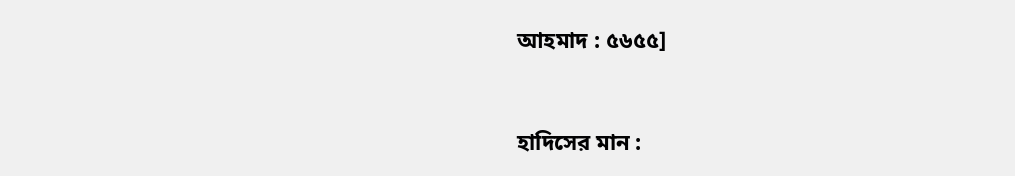আহমাদ : ৫৬৫৫]


হাদিসের মান :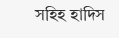সহিহ হাদিস